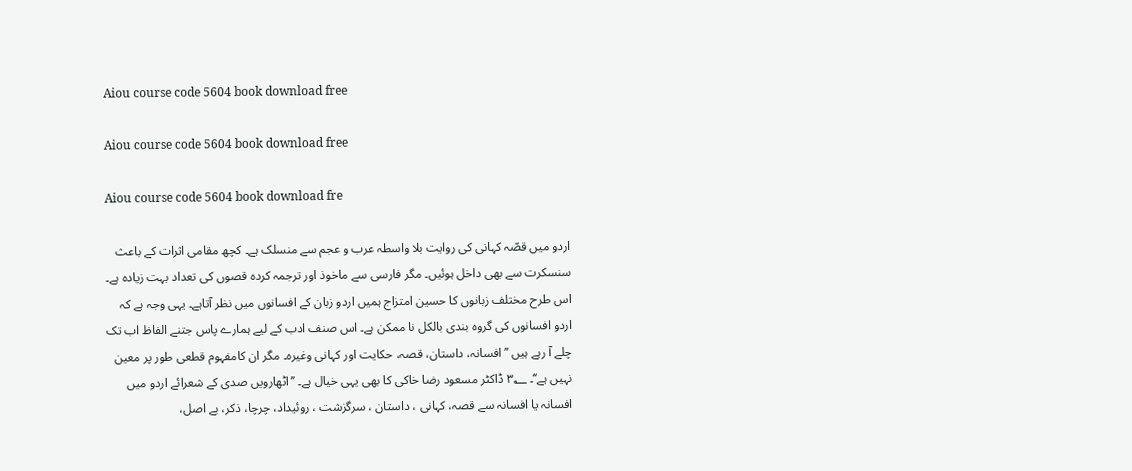Aiou course code 5604 book download free

Aiou course code 5604 book download free

Aiou course code 5604 book download fre

اردو میں قصّہ کہانی کی روایت بلا واسطہ عرب و عجم سے منسلک ہے۔ کچھ مقامی اثرات کے باعث سنسکرت سے بھی داخل ہوئیں۔ مگر فارسی سے ماخوذ اور ترجمہ کردہ قصوں کی تعداد بہت زیادہ ہے۔ اس طرح مختلف زبانوں کا حسین امتزاج ہمیں اردو زبان کے افسانوں میں نظر آتاہے۔ یہی وجہ ہے کہ اردو افسانوں کی گروہ بندی بالکل نا ممکن ہے۔ اس صنف ادب کے لیے ہمارے پاس جتنے الفاظ اب تک چلے آ رہے ہیں ’’افسانہ، داستان، قصہ، حکایت اور کہانی وغیرہ۔ مگر ان کامفہوم قطعی طور پر معین نہیں ہے‘‘۔ ۳؂ ڈاکٹر مسعود رضا خاکی کا بھی یہی خیال ہے۔ ’’اٹھارویں صدی کے شعرائے اردو میں افسانہ یا افسانہ سے قصہ، کہانی ، داستان ، سرگزشت ، روئیداد، چرچا، ذکر، بے اصل،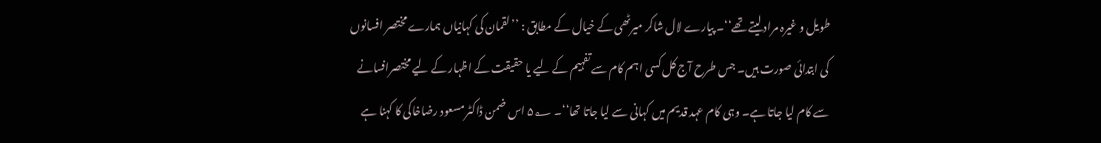طویل و غیرہ مراد لیتے تھے‘‘۔ پیارے لال شاکر میرٹھی کے خیال کے مطابق : ’’لقمان کی کہانیاں ہمارے مختصر افسانوں کی ابتدائی صورت ہیں۔ جس طرح آج کل کسی اہم کام سے تفہیم کے لیے یا حقیقت کے اظہار کے لیے مختصرافسانے سے کام لیا جاتا ہے۔ وہی کام عہد قدیم میں کہانی سے لیا جاتا تھا‘‘۔ ۵؂ اس ضمن ڈاکٹر مسعود رضاخاکی کا کہنا ہے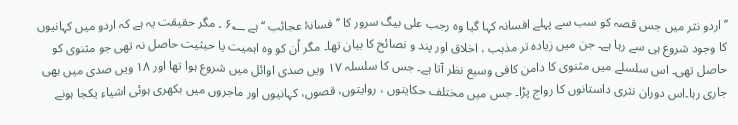’’اردو نثر میں جس قصہ کو سب سے پہلے افسانہ کہا گیا وہ رجب علی بیگ سرور کا ’’فسانۂ عجائب ‘‘ ہے ۶؂ ۔ مگر حقیقت یہ ہے کہ اردو میں کہانیوں کا وجود شروع ہی سے رہا ہے۔ جن میں زیادہ تر مذہب ، اخلاق اور پند و نصائح کا بیان تھا۔ مگر اُن کو وہ اہمیت یا حیثیت حاصل نہ تھی جو مثنوی کو حاصل تھی۔ اس سلسلے میں مثنوی کا دامن کافی وسیع نظر آتا ہے۔ جس کا سلسلہ ۱۷ ویں صدی اوائل میں شروع ہوا تھا اور ۱۸ ویں صدی میں بھی جاری رہا۔اس دوران نثری داستانوں کا رواج پڑا۔ جس میں مختلف حکایتوں ، روایتوں، قصوں، کہانیوں اور ماجروں میں بکھری ہوئی اشیاء یکجا ہونے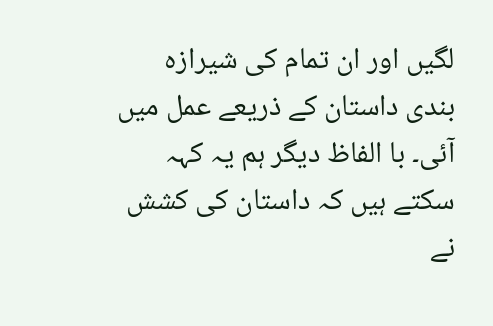لگیں اور ان تمام کی شیرازہ بندی داستان کے ذریعے عمل میں آئی۔ با الفاظ دیگر ہم یہ کہہ سکتے ہیں کہ داستان کی کشش نے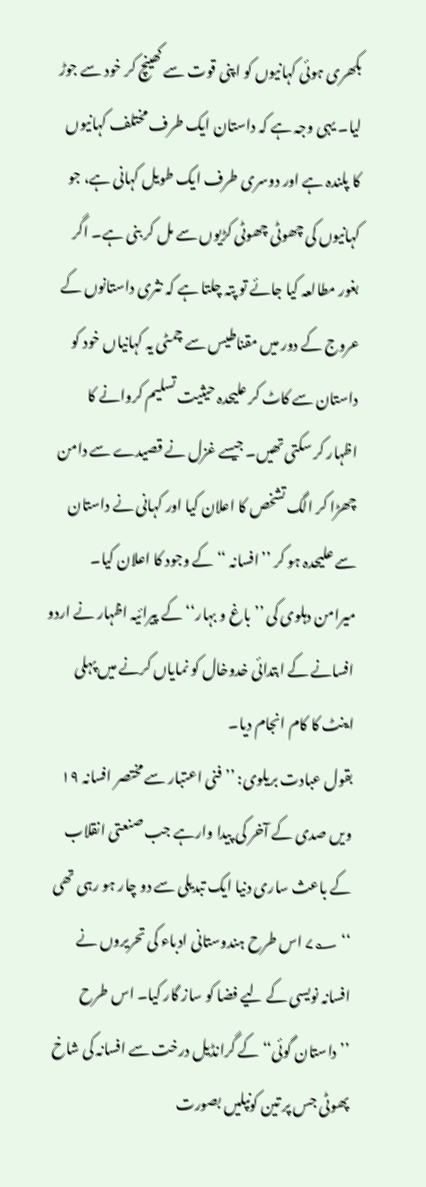بکھری ہوئی کہانیوں کو اپنی قوت سے کھینچ کر خود سے جوڑ لیا۔ یہی وجہ ہے کہ داستان ایک طرف مختلف کہانیوں کا پلندہ ہے اور دوسری طرف ایک طویل کہانی ہے، جو کہانیوں کی چھوٹی چھوٹی کڑیوں سے مل کر بنی ہے۔ اگر بغور مطالعہ کیا جائے تو پتہ چلتا ہے کہ نثری داستانوں کے عروج کے دور میں مقناطیس سے چمٹی یہ کہانیاں خود کو داستان سے کاٹ کر علیحدہ حیثیت تسلیم کروانے کا اظہار کر سکتی تھیں۔ جیسے غزل نے قصیدے سے دامن چھڑا کر الگ تشخص کا اعلان کیا اور کہانی نے داستان سے علیحدہ ہو کر ’’افسانہ ‘‘ کے وجود کا اعلان کیا۔ میرامن دہلوی کی ’’باغ و بہار‘‘ کے پیرائیہ اظہار نے اردو افسانے کے ابتدائی خدوخال کو نمایاں کرنے میں پہلی اینٹ کا کام انجام دیا۔
بقول عبادت بریلوی: ’’فنی اعتبار سے مختصر افسانہ ۱۹ ویں صدی کے آخر کی پیدا وارہے جب صنعتی انقلاب کے باعث ساری دنیا ایک تبدیلی سے دو چار ہو رہی تھی ‘‘ ۷؂ اس طرح ہندوستانی ادباء کی تحریروں نے افسانہ نویسی کے لیے فضا کو ساز گار کیا۔ اس طرح ’’داستان گوئی‘‘ کے گرانڈیل درخت سے افسانہ کی شاخ پھوٹی جس پر تین کونپلیں بصورت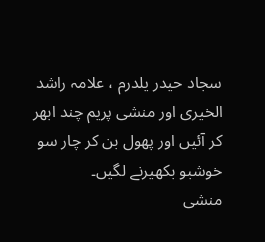سجاد حیدر یلدرم ، علامہ راشد الخیری اور منشی پریم چند ابھر کر آئیں اور پھول بن کر چار سو خوشبو بکھیرنے لگیں۔
منشی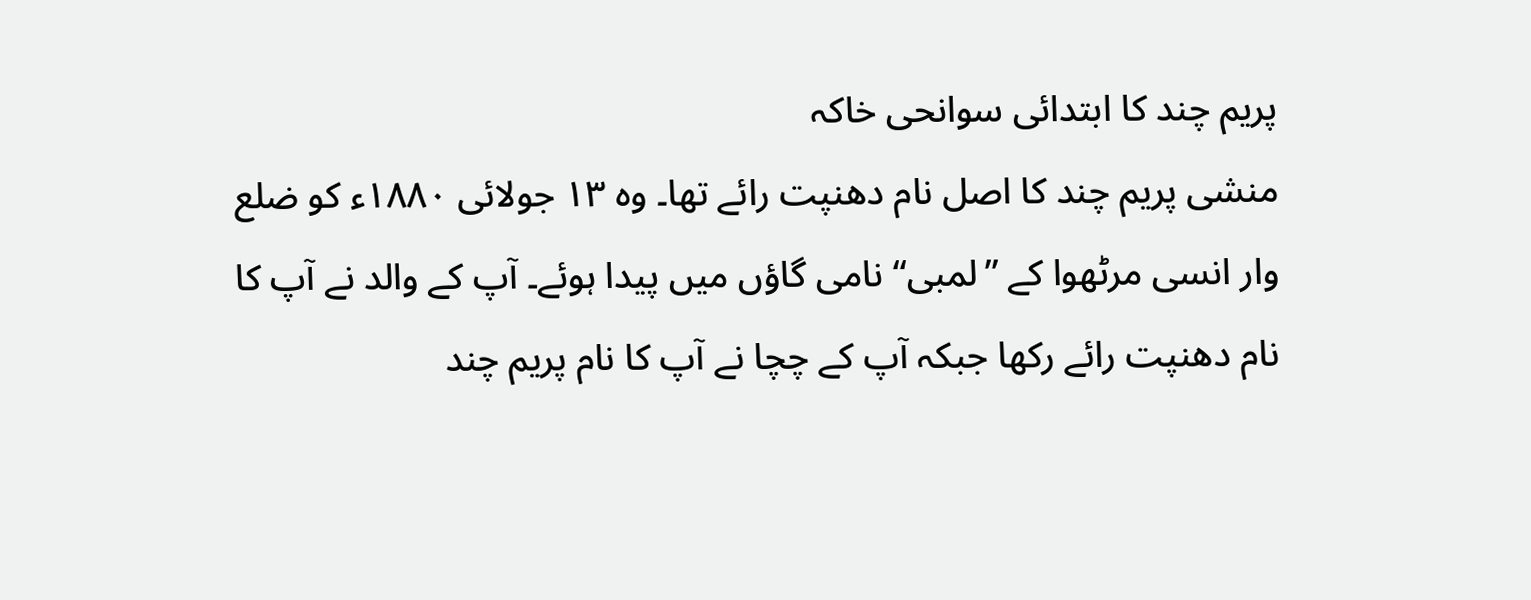پریم چند کا ابتدائی سوانحی خاکہ
منشی پریم چند کا اصل نام دھنپت رائے تھا۔ وہ ۱۳ جولائی ۱۸۸۰ء کو ضلع وار انسی مرٹھوا کے ’’لمبی‘‘ نامی گاؤں میں پیدا ہوئے۔ آپ کے والد نے آپ کا نام دھنپت رائے رکھا جبکہ آپ کے چچا نے آپ کا نام پریم چند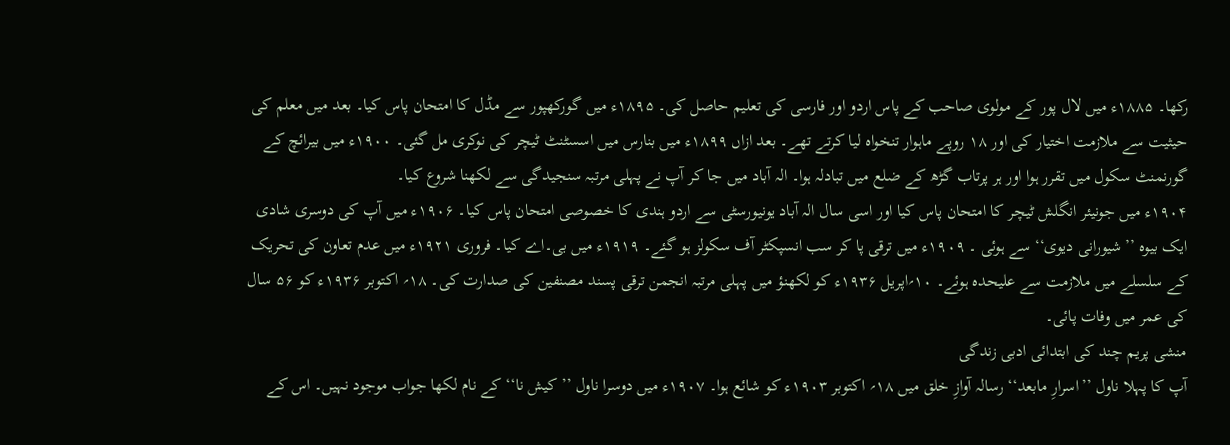رکھا۔ ۱۸۸۵ء میں لال پور کے مولوی صاحب کے پاس اردو اور فارسی کی تعلیم حاصل کی۔ ۱۸۹۵ء میں گورکھپور سے مڈل کا امتحان پاس کیا۔ بعد میں معلم کی حیثیت سے ملازمت اختیار کی اور ۱۸ روپے ماہوار تنخواہ لیا کرتے تھے۔ بعد ازاں ۱۸۹۹ء میں بنارس میں اسسٹنٹ ٹیچر کی نوکری مل گئی۔ ۱۹۰۰ء میں بیرائچ کے گورنمنٹ سکول میں تقرر ہوا اور ہر پرتاب گڑھ کے ضلع میں تبادلہ ہوا۔ الہ آباد میں جا کر آپ نے پہلی مرتبہ سنجیدگی سے لکھنا شروع کیا۔
۱۹۰۴ء میں جونیئر انگلش ٹیچر کا امتحان پاس کیا اور اسی سال الہ آباد یونیورسٹی سے اردو ہندی کا خصوصی امتحان پاس کیا۔ ۱۹۰۶ء میں آپ کی دوسری شادی ایک بیوہ ’’شیورانی دیوی‘‘ سے ہوئی ۔ ۱۹۰۹ء میں ترقی پا کر سب انسپکٹر آف سکولز ہو گئے۔ ۱۹۱۹ء میں بی۔اے کیا۔ فروری ۱۹۲۱ء میں عدم تعاون کی تحریک کے سلسلے میں ملازمت سے علیحدہ ہوئے۔ ۱۰؍اپریل ۱۹۳۶ء کو لکھنؤ میں پہلی مرتبہ انجمن ترقی پسند مصنفین کی صدارت کی۔ ۱۸؍ اکتوبر ۱۹۳۶ء کو ۵۶ سال کی عمر میں وفات پائی۔
منشی پریم چند کی ابتدائی ادبی زندگی
آپ کا پہلا ناول ’’اسرارِ مابعد‘‘ رسالہ آوازِ خلق میں ۱۸؍ اکتوبر ۱۹۰۳ء کو شائع ہوا۔ ۱۹۰۷ء میں دوسرا ناول ’’کیش نا‘‘ کے نام لکھا جواب موجود نہیں۔ اس کے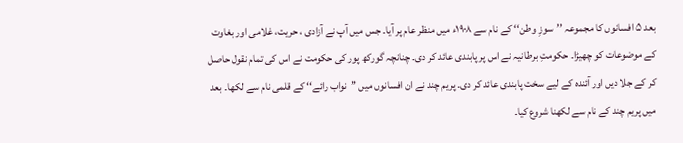بعد ۵ افسانوں کا مجموعہ ’’سوزِ وطن‘‘ کے نام سے ۱۹۰۸ء میں منظر عام پر آیا۔ جس میں آپ نے آزادی ، حریت، غلامی اور بغاوت کے موضوعات کو چھیڑا۔ حکومتِ برطانیہ نے اس پر پابندی عائد کر دی۔ چنانچہ گورکھ پور کی حکومت نے اس کی تمام نقول حاصل کر کے جلا دیں اور آئندہ کے لیے سخت پابندی عائد کر دی۔ پریم چند نے ان افسانوں میں ’’نواب رائے‘‘ کے قلمی نام سے لکھا۔ بعد میں پریم چند کے نام سے لکھنا شروع کیا۔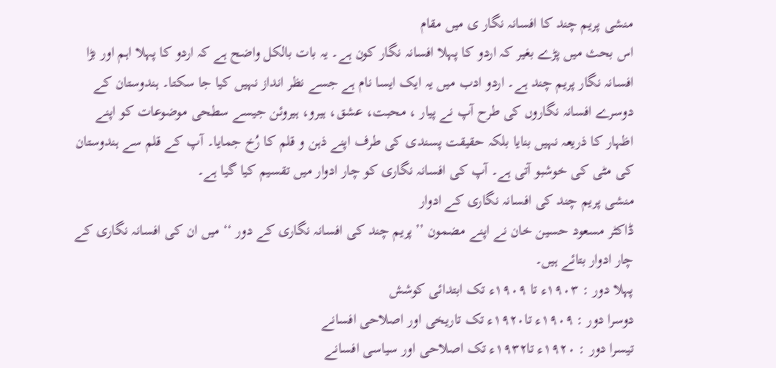منشی پریم چند کا افسانہ نگار ی میں مقام
اس بحث میں پڑے بغیر کہ اردو کا پہلا افسانہ نگار کون ہے۔ یہ بات بالکل واضح ہے کہ اردو کا پہلا اہم اور بڑا افسانہ نگار پریم چند ہے۔ اردو ادب میں یہ ایک ایسا نام ہے جسے نظر انداز نہیں کیا جا سکتا۔ ہندوستان کے دوسرے افسانہ نگاروں کی طرح آپ نے پیار ، محبت، عشق، ہیرو، ہیروئن جیسے سطحی موضوعات کو اپنے اظہار کا ذریعہ نہیں بنایا بلکہ حقیقت پسندی کی طرف اپنے ذہن و قلم کا رُخ جمایا۔ آپ کے قلم سے ہندوستان کی مٹی کی خوشبو آتی ہے۔ آپ کی افسانہ نگاری کو چار ادوار میں تقسیم کیا گیا ہے۔
منشی پریم چند کی افسانہ نگاری کے ادوار
ڈاکٹر مسعود حسین خان نے اپنے مضمون ’’پریم چند کی افسانہ نگاری کے دور ‘‘ میں ان کی افسانہ نگاری کے چار ادوار بتائے ہیں۔
پہلا دور : ۱۹۰۳ء تا ۱۹۰۹ء تک ابتدائی کوشش
دوسرا دور : ۱۹۰۹ء تا۱۹۲۰ء تک تاریخی اور اصلاحی افسانے
تیسرا دور : ۱۹۲۰ء تا۱۹۳۲ء تک اصلاحی اور سیاسی افسانے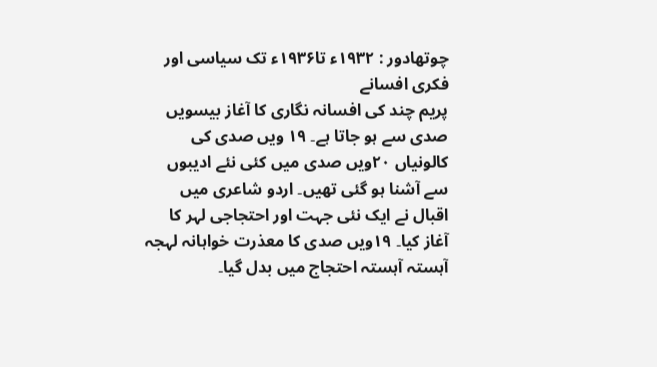چوتھادور : ۱۹۳۲ء تا۱۹۳۶ء تک سیاسی اور فکری افسانے
پریم چند کی افسانہ نگاری کا آغاز بیسویں صدی سے ہو جاتا ہے۔ ۱۹ ویں صدی کی کالونیاں ۲۰ویں صدی میں کئی نئے ادیبوں سے آشنا ہو گئی تھیں۔ اردو شاعری میں اقبال نے ایک نئی جہت اور احتجاجی لہر کا آغاز کیا۔ ۱۹ویں صدی کا معذرت خواہانہ لہجہ آہستہ آہستہ احتجاج میں بدل گیا۔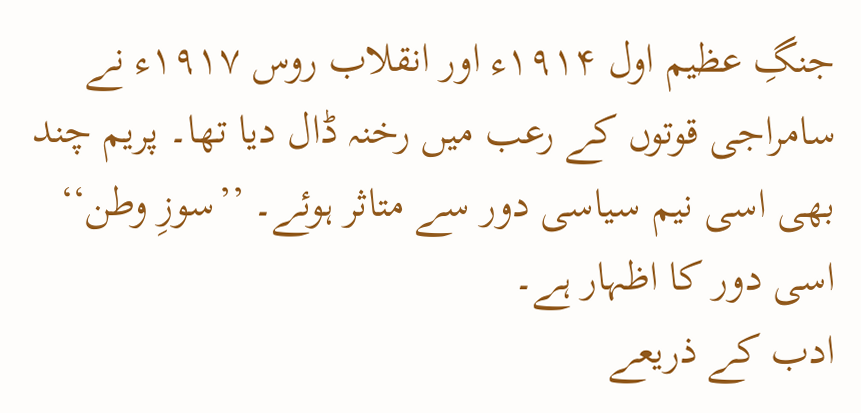جنگِ عظیم اول ۱۹۱۴ء اور انقلاب روس ۱۹۱۷ء نے سامراجی قوتوں کے رعب میں رخنہ ڈال دیا تھا۔ پریم چند بھی اسی نیم سیاسی دور سے متاثر ہوئے۔ ’’سوزِ وطن‘‘ اسی دور کا اظہار ہے۔
ادب کے ذریعے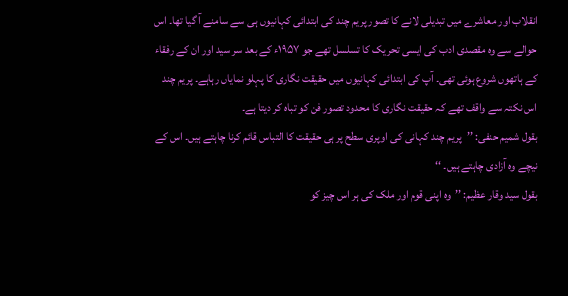انقلاب اور معاشرے میں تبدیلی لانے کا تصور پریم چند کی ابتدائی کہانیوں ہی سے سامنے آ گیا تھا۔ اس حوالے سے وہ مقصدی ادب کی ایسی تحریک کا تسلسل تھے جو ۱۹۵۷ء کے بعد سر سید اور ان کے رفقاء کے ہاتھوں شروع ہوئی تھی۔ آپ کی ابتدائی کہانیوں میں حقیقت نگاری کا پہلو نمایاں رہاہے۔ پریم چند اس نکتہ سے واقف تھے کہ حقیقت نگاری کا محدود تصور فن کو تباہ کر دیتا ہے۔
بقول شمیم حنفی: ’’پریم چند کہانی کی اوپری سطح پر ہی حقیقت کا التباس قائم کرنا چاہتے ہیں۔ اس کے نیچے وہ آزادی چاہتے ہیں۔ ‘‘
بقول سید وقار عظیم: ’’وہ اپنی قوم اور ملک کی ہر اس چیز کو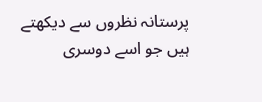پرستانہ نظروں سے دیکھتے ہیں جو اسے دوسری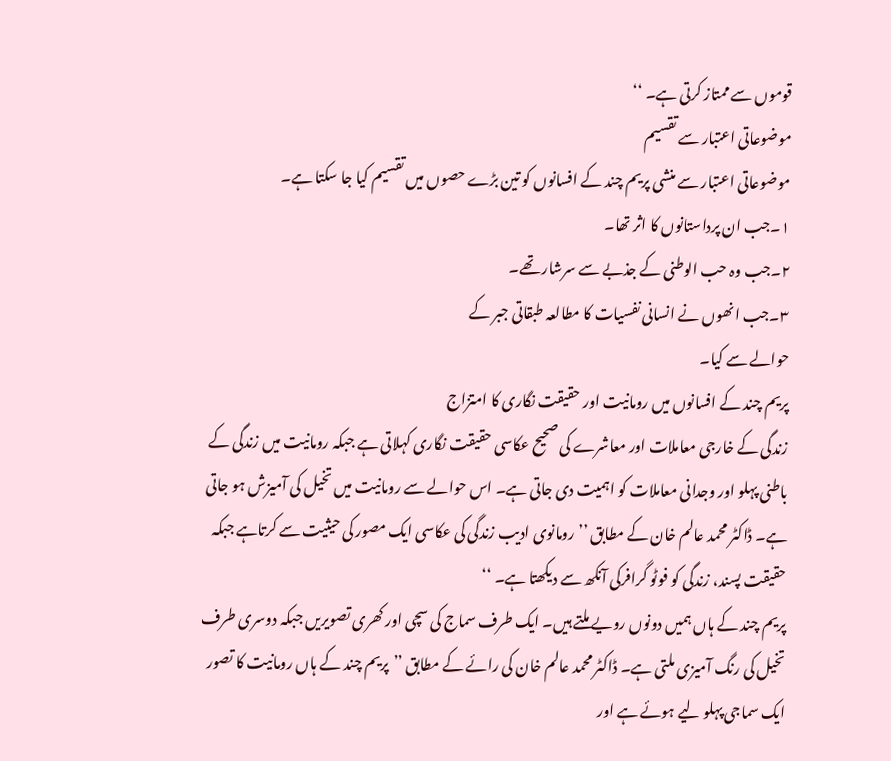قوموں سے ممتاز کرتی ہے۔ ‘‘
موضوعاتی اعتبار سے تقسیم
موضوعاتی اعتبار سے منشی پریم چند کے افسانوں کو تین بڑے حصوں میں تقسیم کیا جا سکتا ہے۔
۱۔جب ان پرداستانوں کا اثر تھا۔
۲۔جب وہ حب الوطنی کے جذبے سے سرشار تھے۔
۳۔جب انھوں نے انسانی نفسیات کا مطالعہ طبقاتی جبر کے
حوالے سے کیا۔
پریم چند کے افسانوں میں رومانیت اور حقیقت نگاری کا امتزاج
زندگی کے خارجی معاملات اور معاشرے کی صحیح عکاسی حقیقت نگاری کہلاتی ہے جبکہ رومانیت میں زندگی کے باطنی پہلو اور وجدانی معاملات کو اہمیت دی جاتی ہے۔ اس حوالے سے رومانیت میں تخیل کی آمیزش ہو جاتی ہے۔ ڈاکٹر محمد عالم خان کے مطابق ’’رومانوی ادیب زندگی کی عکاسی ایک مصور کی حیثیت سے کرتاہے جبکہ حقیقت پسند، زندگی کو فوٹو گرافرکی آنکھ سے دیکھتا ہے۔ ‘‘
پریم چند کے ہاں ہمیں دونوں رویے ملتے ہیں۔ ایک طرف سماج کی سچی اور کھری تصویریں جبکہ دوسری طرف تخیل کی رنگ آمیزی ملتی ہے۔ ڈاکٹر محمد عالم خان کی رائے کے مطابق ’’پریم چند کے ہاں رومانیت کا تصور ایک سماجی پہلو لیے ہوئے ہے اور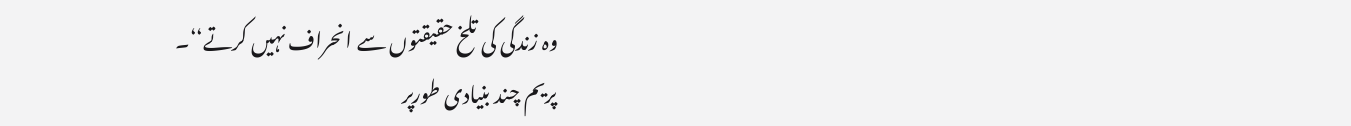وہ زندگی کی تلخ حقیقتوں سے انحراف نہیں کرتے‘‘۔
پریم چند بنیادی طورپر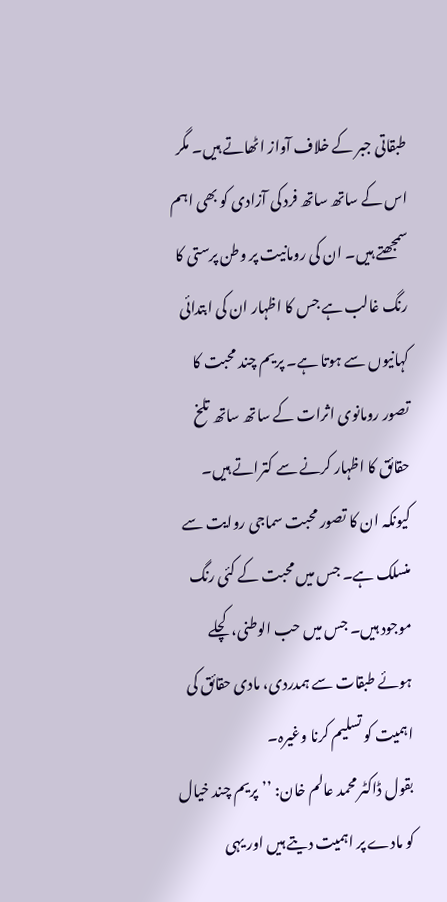طبقاتی جبر کے خلاف آواز اٹھاتے ہیں۔ مگر اس کے ساتھ ساتھ فرد کی آزادی کو بھی اہم سمجھتے ہیں۔ ان کی رومانیت پر وطن پرستی کا رنگ غالب ہے جس کا اظہار ان کی ابتدائی کہانیوں سے ہوتا ہے۔ پریم چند محبت کا تصور رومانوی اثرات کے ساتھ ساتھ تلخ حقائق کا اظہار کرنے سے کتراتے ہیں۔ کیونکہ ان کا تصور محبت سماجی روایت سے منسلک ہے۔ جس میں محبت کے کئی رنگ موجود ہیں۔ جس میں حب الوطنی، کچلے ہوئے طبقات سے ہمدردی، مادی حقائق کی اہمیت کو تسلیم کرنا وغیرہ۔
بقول ڈاکٹر محمد عالم خان: ’’پریم چند خیال کو مادے پر اہمیت دیتے ہیں اور یہی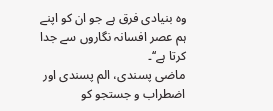وہ بنیادی فرق ہے جو ان کو اپنے ہم عصر افسانہ نگاروں سے جدا کرتا ہے‘‘۔
ماضی پسندی، الم پسندی اور اضطراب و جستجو کو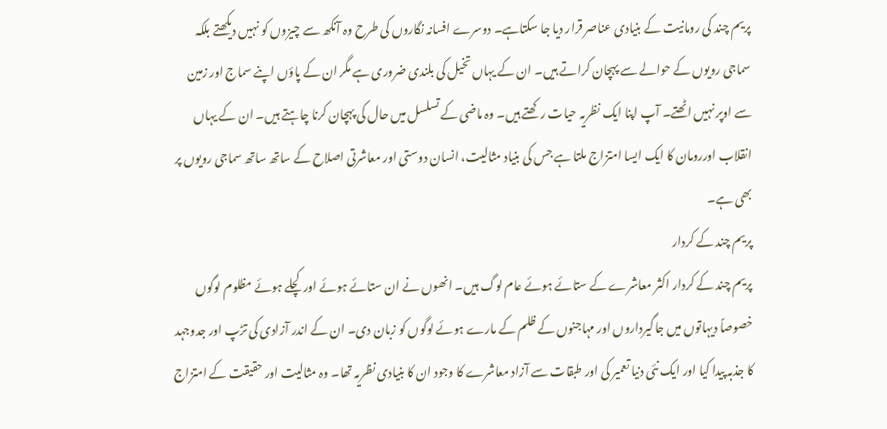پریم چند کی رومانیت کے بنیادی عناصر قرار دیا جا سکتاہے۔ دوسرے افسانہ نگاروں کی طرح وہ آنکھ سے چیزوں کو نہیں دیکھتے بلکہ سماجی رویوں کے حوالے سے پہچان کراتے ہیں۔ ان کے یہاں تخیل کی بلندی ضروری ہے مگر ان کے پاؤں اپنے سماج اور زمین سے اوپر نہیں اٹھتے۔ آپ اپنا ایک نظریہ حیات رکھتے ہیں۔ وہ ماضی کے تسلسل میں حال کی پہچان کرنا چاہتے ہیں۔ ان کے یہاں انقلاب اوررومان کا ایک ایسا امتزاج ملتا ہے جس کی بنیاد مثالیت، انسان دوستی اور معاشرتی اصلاح کے ساتھ ساتھ سماجی رویوں پر بھی ہے۔
پریم چند کے کردار
پریم چند کے کردار اکثر معاشرے کے ستائے ہوئے عام لوگ ہیں۔ انھوں نے ان ستائے ہوئے اور کچلے ہوئے مظلوم لوگوں خصوصاً دیہاتوں میں جاگیرداروں اور مہاجنوں کے ظلم کے مارے ہوئے لوگوں کو زبان دی۔ ان کے اندر آزادی کی تڑپ اور جدوجہد کا جذبہ پیدا کیا اور ایک نئی دنیا تعمیر کی اور طبقات سے آزاد معاشرے کا وجود ان کا بنیادی نظریہ تھا۔ وہ مثالیت اور حقیقت کے امتزاج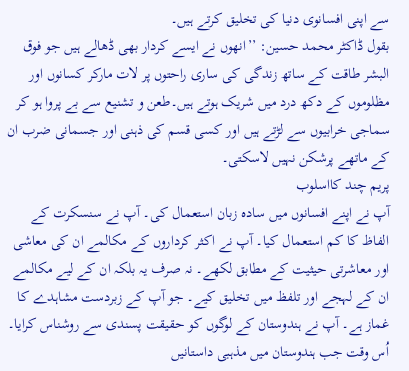سے اپنی افسانوی دنیا کی تخلیق کرتے ہیں۔
بقول ڈاکٹر محمد حسین: ’’انھوں نے ایسے کردار بھی ڈھالے ہیں جو فوق البشر طاقت کے ساتھ زندگی کی ساری راحتوں پر لات مارکر کسانوں اور مظلوموں کے دکھ درد میں شریک ہوتے ہیں۔طعن و تشنیع سے بے پروا ہو کر سماجی خرابیوں سے لڑتے ہیں اور کسی قسم کی ذہنی اور جسمانی ضرب ان کے ماتھے پرشکن نہیں لاسکتی۔
پریم چند کااسلوب
آپ نے اپنے افسانوں میں سادہ زبان استعمال کی۔ آپ نے سنسکرت کے الفاظ کا کم استعمال کیا۔ آپ نے اکثر کرداروں کے مکالمے ان کی معاشی اور معاشرتی حیثیت کے مطابق لکھے۔ نہ صرف یہ بلکہ ان کے لیے مکالمے ان کے لہجے اور تلفظ میں تخلیق کیے۔ جو آپ کے زبردست مشاہدے کا غماز ہے۔ آپ نے ہندوستان کے لوگوں کو حقیقت پسندی سے روشناس کرایا۔ اُس وقت جب ہندوستان میں مذہبی داستانیں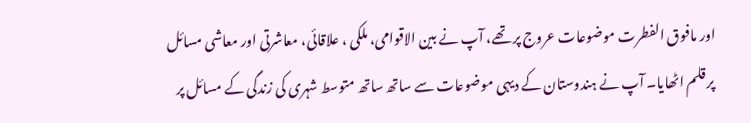اور مافوق الفطرت موضوعات عروج پر تھے، آپ نے بین الاقوامی، ملکی ، علاقائی، معاشرتی اور معاشی مسائل پر قلم اٹھایا۔ آپ نے ہندوستان کے دیہی موضوعات سے ساتھ ساتھ متوسط شہری کی زندگی کے مسائل پر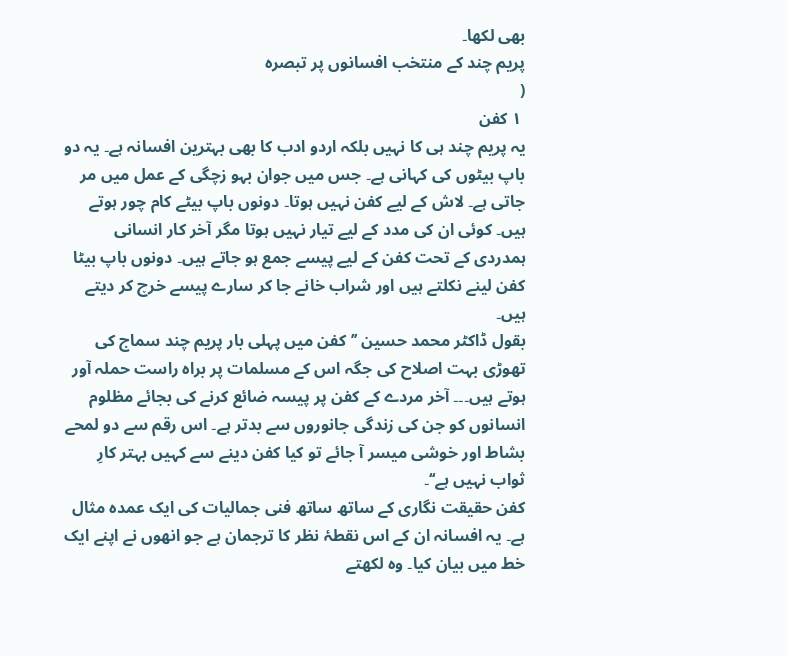بھی لکھا۔
پریم چند کے منتخب افسانوں پر تبصرہ
(
 ۱ کفن
یہ پریم چند ہی کا نہیں بلکہ اردو ادب کا بھی بہترین افسانہ ہے۔ یہ دو باپ بیٹوں کی کہانی ہے۔ جس میں جوان بہو زچگی کے عمل میں مر جاتی ہے۔ لاش کے لیے کفن نہیں ہوتا۔ دونوں باپ بیٹے کام چور ہوتے ہیں۔ کوئی ان کی مدد کے لیے تیار نہیں ہوتا مگر آخر کار انسانی ہمدردی کے تحت کفن کے لیے پیسے جمع ہو جاتے ہیں۔ دونوں باپ بیٹا کفن لینے نکلتے ہیں اور شراب خانے جا کر سارے پیسے خرچ کر دیتے ہیں۔
بقول ڈاکٹر محمد حسین ’’کفن میں پہلی بار پریم چند سماج کی تھوڑی بہت اصلاح کی جگہ اس کے مسلمات پر براہ راست حملہ آور ہوتے ہیں۔۔۔ آخر مردے کے کفن پر پیسہ ضائع کرنے کی بجائے مظلوم انسانوں کو جن کی زندگی جانوروں سے بدتر ہے۔ اس رقم سے دو لمحے بشاط اور خوشی میسر آ جائے تو کیا کفن دینے سے کہیں بہتر کارِ ثواب نہیں ہے‘‘۔
کفن حقیقت نگاری کے ساتھ ساتھ فنی جمالیات کی ایک عمدہ مثال ہے۔ یہ افسانہ ان کے اس نقطۂ نظر کا ترجمان ہے جو انھوں نے اپنے ایک خط میں بیان کیا۔ وہ لکھتے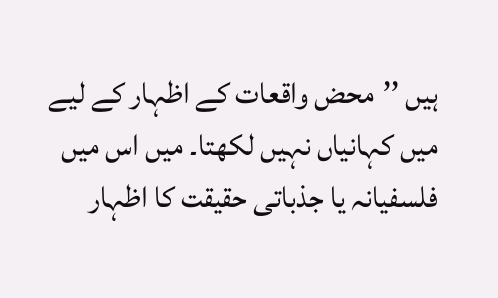ہیں ’’محض واقعات کے اظہار کے لیے میں کہانیاں نہیں لکھتا۔ میں اس میں فلسفیانہ یا جذباتی حقیقت کا اظہار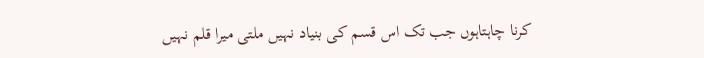کرنا چاہتاہوں جب تک اس قسم کی بنیاد نہیں ملتی میرا قلم نہیں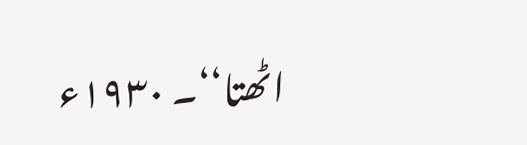اٹھتا‘‘۔ ۱۹۳۰ء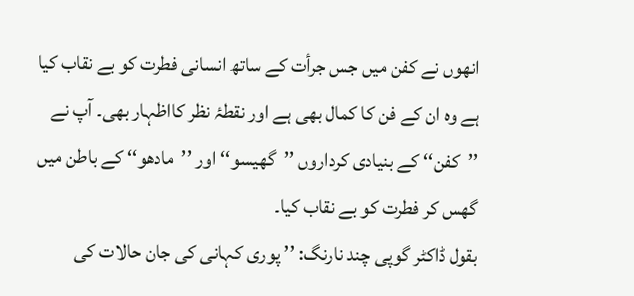انھوں نے کفن میں جس جرأت کے ساتھ انسانی فطرت کو بے نقاب کیا ہے وہ ان کے فن کا کمال بھی ہے اور نقطۂ نظر کااظہار بھی۔ آپ نے ’’کفن‘‘ کے بنیادی کرداروں ’’گھیسو‘‘ اور ’’مادھو‘‘ کے باطن میں گھس کر فطرت کو بے نقاب کیا۔
بقول ڈاکٹر گوپی چند نارنگ: ’’ پوری کہانی کی جان حالات کی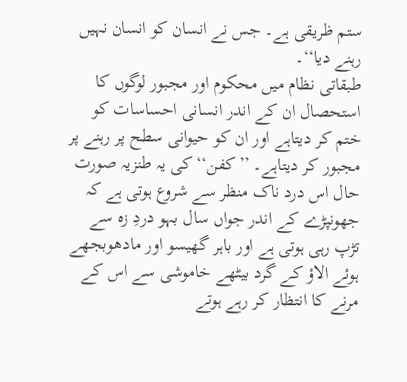ستم ظریقی ہے۔ جس نے انسان کو انسان نہیں رہنے دیا‘‘۔
طبقاتی نظام میں محکوم اور مجبور لوگوں کا استحصال ان کے اندر انسانی احساسات کو ختم کر دیتاہے اور ان کو حیوانی سطح پر رہنے پر مجبور کر دیتاہے۔ ’’کفن‘‘ کی یہ طنزیہ صورت حال اس درد ناک منظر سے شروع ہوتی ہے کہ جھونپڑے کے اندر جواں سال بہو دردِ زہ سے تڑپ رہی ہوتی ہے اور باہر گھیسو اور مادھوبجھے ہوئے الاؤ کے گرد بیٹھے خاموشی سے اس کے مرنے کا انتظار کر رہے ہوتے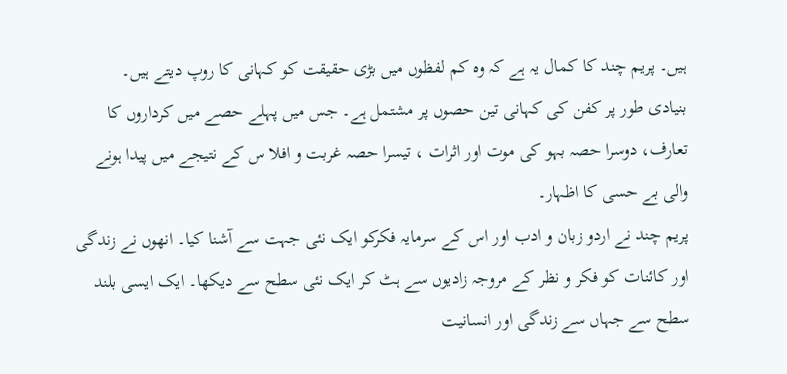ہیں۔ پریم چند کا کمال یہ ہے کہ وہ کم لفظوں میں بڑی حقیقت کو کہانی کا روپ دیتے ہیں۔
بنیادی طور پر کفن کی کہانی تین حصوں پر مشتمل ہے۔ جس میں پہلے حصے میں کرداروں کا تعارف، دوسرا حصہ بہو کی موت اور اثرات ، تیسرا حصہ غربت و افلا س کے نتیجے میں پیدا ہونے والی بے حسی کا اظہار۔
پریم چند نے اردو زبان و ادب اور اس کے سرمایہ فکرکو ایک نئی جہت سے آشنا کیا۔ انھوں نے زندگی اور کائنات کو فکر و نظر کے مروجہ زادیوں سے ہٹ کر ایک نئی سطح سے دیکھا۔ ایک ایسی بلند سطح سے جہاں سے زندگی اور انسانیت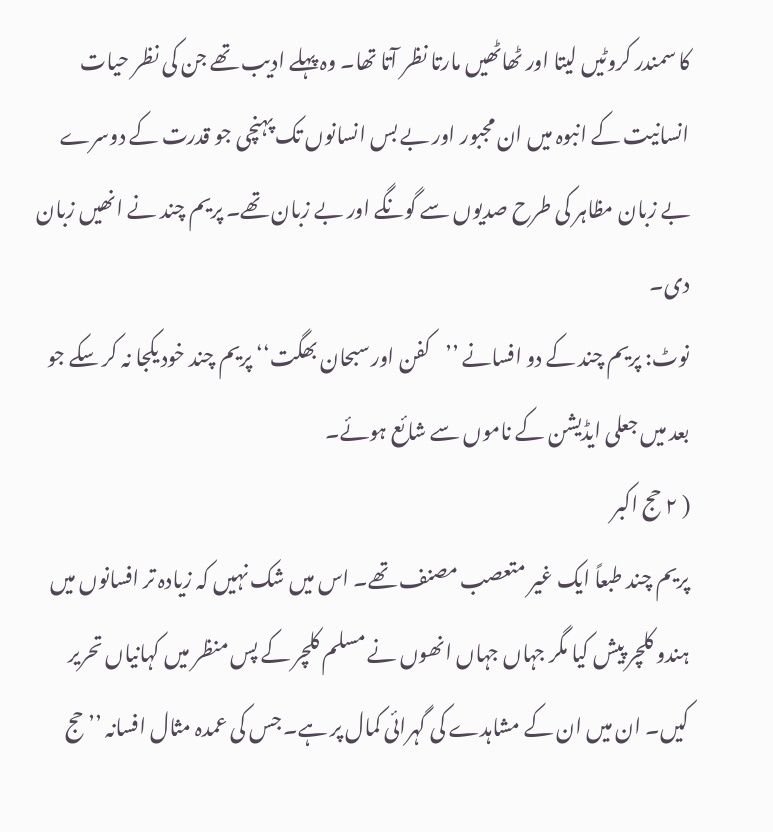کا سمندر کروٹیں لیتا اور ٹھاٹھیں مارتا نظر آتا تھا۔ وہ پہلے ادیب تھے جن کی نظر حیات انسانیت کے انبوہ میں ان مجبور اور بے بس انسانوں تک پہنچی جو قدرت کے دوسرے بے زبان مظاہر کی طرح صدیوں سے گونگے اور بے زبان تھے۔ پریم چند نے انھیں زبان دی۔
نوٹ: پریم چند کے دو افسانے ’’کفن اور سبحان بھگت‘‘ پریم چند خود یکجا نہ کر سکے جو بعد میں جعلی ایڈیشن کے ناموں سے شائع ہوئے۔
( ۲ حج اکبر
پریم چند طبعاً ایک غیر متعصب مصنف تھے۔ اس میں شک نہیں کہ زیادہ تر افسانوں میں ہندو کلچر پیش کیا مگر جہاں جہاں انھوں نے مسلم کلچر کے پس منظر میں کہانیاں تحریر کیں۔ ان میں ان کے مشاہدے کی گہرائی کمال پر ہے۔ جس کی عمدہ مثال افسانہ ’’ حج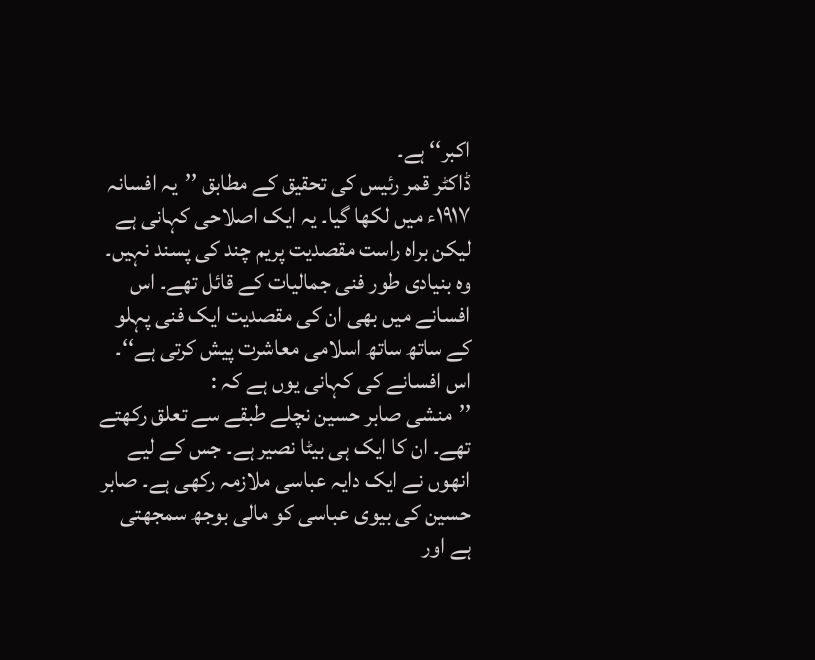اکبر‘‘ ہے۔
ڈاکٹر قمر رئیس کی تحقیق کے مطابق ’’یہ افسانہ ۱۹۱۷ء میں لکھا گیا۔ یہ ایک اصلاحی کہانی ہے لیکن براہ راست مقصدیت پریم چند کی پسند نہیں۔ وہ بنیادی طور فنی جمالیات کے قائل تھے۔ اس افسانے میں بھی ان کی مقصدیت ایک فنی پہلو کے ساتھ ساتھ اسلامی معاشرت پیش کرتی ہے‘‘۔ اس افسانے کی کہانی یوں ہے کہ :
’’منشی صابر حسین نچلے طبقے سے تعلق رکھتے تھے۔ ان کا ایک ہی بیٹا نصیر ہے۔ جس کے لیے انھوں نے ایک دایہ عباسی ملازمہ رکھی ہے۔ صابر حسین کی بیوی عباسی کو مالی بوجھ سمجھتی ہے اور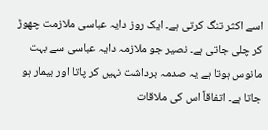اسے اکثر تنگ کرتی ہے۔ ایک روز دایہ عباسی ملازمت چھوڑ کر چلی جاتی ہے۔ نصیر جو ملازمہ دایہ عباسی سے بہت مانوس ہوتا ہے یہ صدمہ برداشت نہیں کر پاتا اور بیمار ہو جاتا ہے۔ اتفاقاً اس کی ملاقات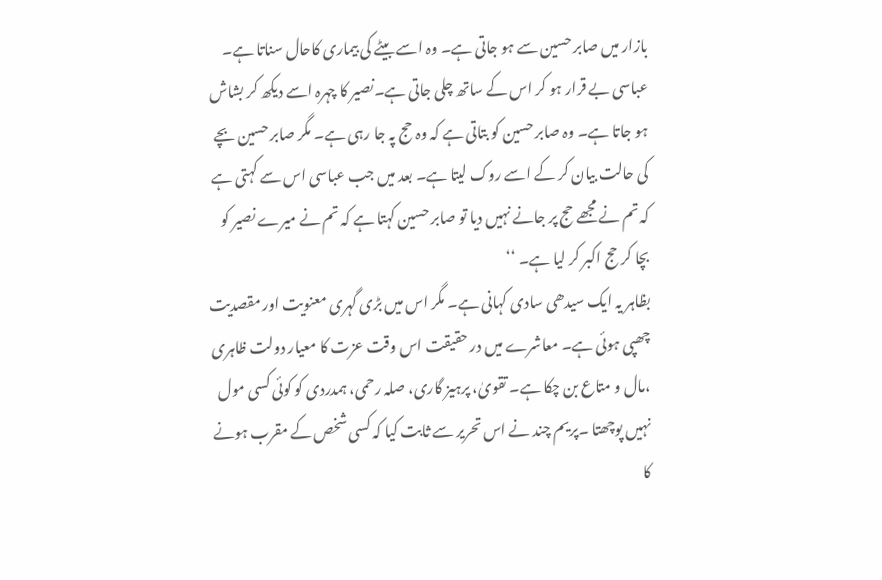بازار میں صابر حسین سے ہو جاتی ہے۔ وہ اسے بیٹے کی بیماری کاحال سناتا ہے۔ عباسی بے قرار ہو کر اس کے ساتھ چلی جاتی ہے۔نصیر کا چہرہ اسے دیکھ کر بشاش ہو جاتا ہے۔ وہ صابر حسین کو بتاتی ہے کہ وہ حج پہ جا رہی ہے۔ مگر صابر حسین بچے کی حالت بیان کر کے اسے روک لیتا ہے۔ بعد میں جب عباسی اس سے کہتی ہے کہ تم نے مجھے حج پر جانے نہیں دیا تو صابر حسین کہتا ہے کہ تم نے میرے نصیر کو بچا کر حج اکبر کر لیا ہے۔ ‘‘
بظاہر یہ ایک سیدھی سادی کہانی ہے۔ مگر اس میں بڑی گہری معنویت اور مقصدیت چھپی ہوئی ہے۔ معاشرے میں در حقیقت اس وقت عزت کا معیار دولت ظاہری ،مال و متاع بن چکا ہے۔ تقویٰ، پرہیز گاری، صلہ رحمی، ہمدردی کو کوئی کسی مول نہیں پوچھتا ۔پریم چند نے اس تحریر سے ثابت کیا کہ کسی شخص کے مقرب ہونے کا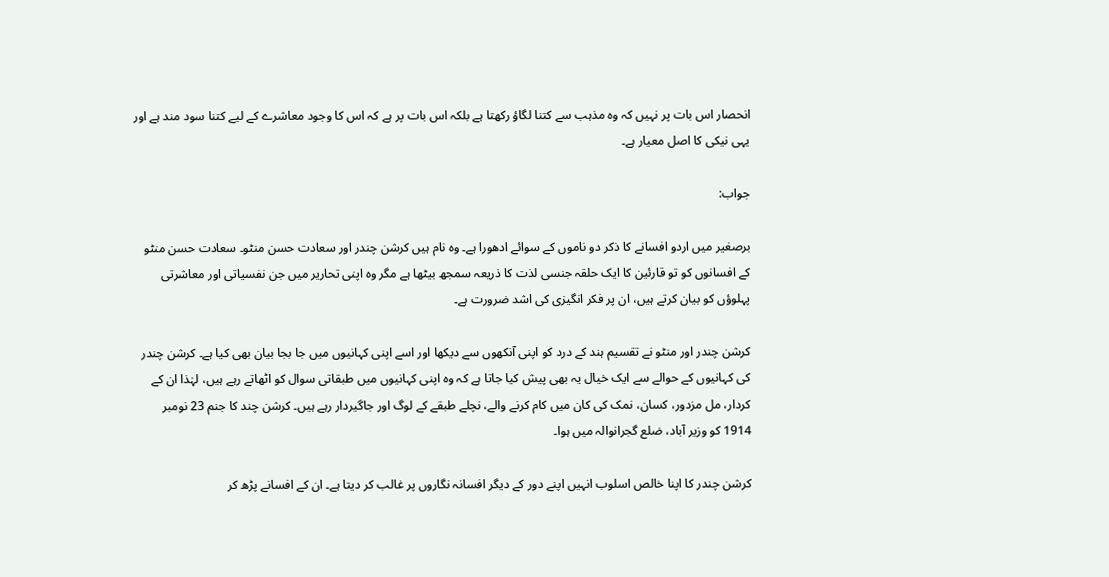انحصار اس بات پر نہیں کہ وہ مذہب سے کتنا لگاؤ رکھتا ہے بلکہ اس بات پر ہے کہ اس کا وجود معاشرے کے لیے کتنا سود مند ہے اور یہی نیکی کا اصل معیار ہے۔

جواب:

برصغیر میں اردو افسانے کا ذکر دو ناموں کے سوائے ادھورا ہے۔ وہ نام ہیں کرشن چندر اور سعادت حسن منٹو۔ سعادت حسن منٹو کے افسانوں کو تو قارئین کا ایک حلقہ جنسی لذت کا ذریعہ سمجھ بیٹھا ہے مگر وہ اپنی تحاریر میں جن نفسیاتی اور معاشرتی پہلوؤں کو بیان کرتے ہیں، ان پر فکر انگیزی کی اشد ضرورت ہے۔

کرشن چندر اور منٹو نے تقسیم ہند کے درد کو اپنی آنکھوں سے دیکھا اور اسے اپنی کہانیوں میں جا بجا بیان بھی کیا ہے۔ کرشن چندر کی کہانیوں کے حوالے سے ایک خیال یہ بھی پیش کیا جاتا ہے کہ وہ اپنی کہانیوں میں طبقاتی سوال کو اٹھاتے رہے ہیں، لہٰذا ان کے کردار، مل مزدور، کسان، نمک کی کان میں کام کرنے والے، نچلے طبقے کے لوگ اور جاگیردار رہے ہیں۔ کرشن چند کا جنم 23 نومبر 1914 کو وزیر آباد، ضلع گجرانوالہ میں ہوا۔

کرشن چندر کا اپنا خالص اسلوب انہیں اپنے دور کے دیگر افسانہ نگاروں پر غالب کر دیتا ہے۔ ان کے افسانے پڑھ کر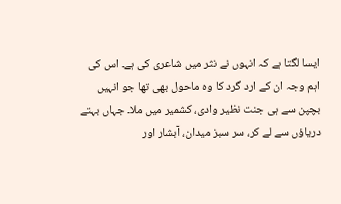ایسا لگتا ہے کہ انہوں نے نثر میں شاعری کی ہے۔ اس کی اہم وجہ ان کے ارد گرد کا وہ ماحول بھی تھا جو انہیں بچپن سے ہی جنت نظیر وادی، کشمیر میں ملا۔ جہاں بہتے دریاؤں سے لے کر، سر سبز میدان، آبشار اور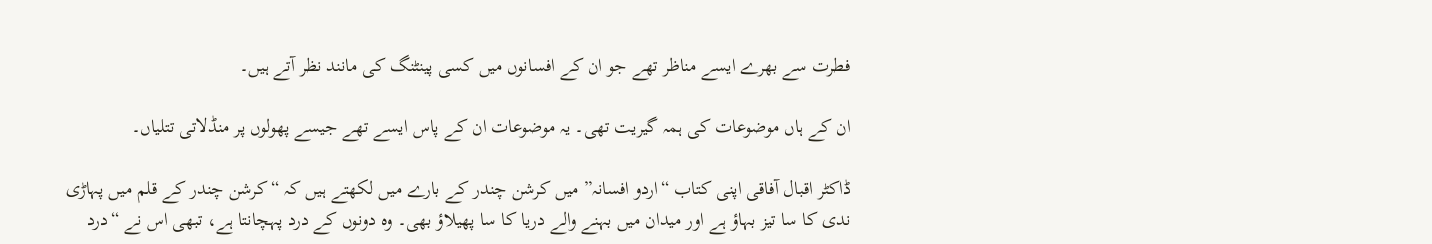فطرت سے بھرے ایسے مناظر تھے جو ان کے افسانوں میں کسی پینٹنگ کی مانند نظر آتے ہیں۔

ان کے ہاں موضوعات کی ہمہ گیریت تھی۔ یہ موضوعات ان کے پاس ایسے تھے جیسے پھولوں پر منڈلاتی تتلیاں۔

ڈاکٹر اقبال آفاقی اپنی کتاب “اردو افسانہ” میں کرشن چندر کے بارے میں لکھتے ہیں کہ “کرشن چندر کے قلم میں پہاڑی ندی کا سا تیز بہاؤ ہے اور میدان میں بہنے والے دریا کا سا پھیلاؤ بھی۔ وہ دونوں کے درد پہچانتا ہے، تبھی اس نے “درد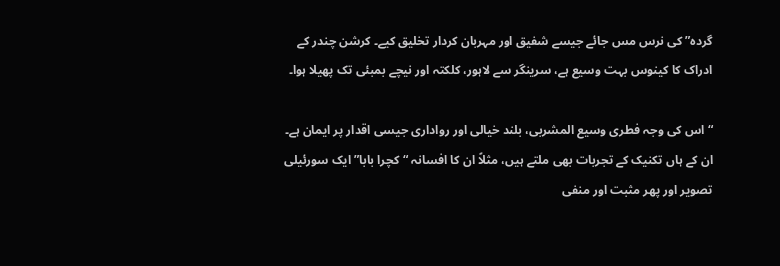گردہ” کی نرس مس جائے جیسے شفیق اور مہربان کردار تخلیق کیے۔ کرشن چندر کے ادراک کا کینوس بہت وسیع ہے، سرینگر سے لاہور، کلکتہ اور نیچے بمبئی تک پھیلا ہوا۔

“اس کی وجہ فطری وسیع المشربی، بلند خیالی اور رواداری جیسی اقدار پر ایمان ہے۔ ان کے ہاں تکنیک کے تجربات بھی ملتے ہیں، مثلاً ان کا افسانہ “کچرا بابا” ایک سورئیلی تصویر اور پھر مثبت اور منفی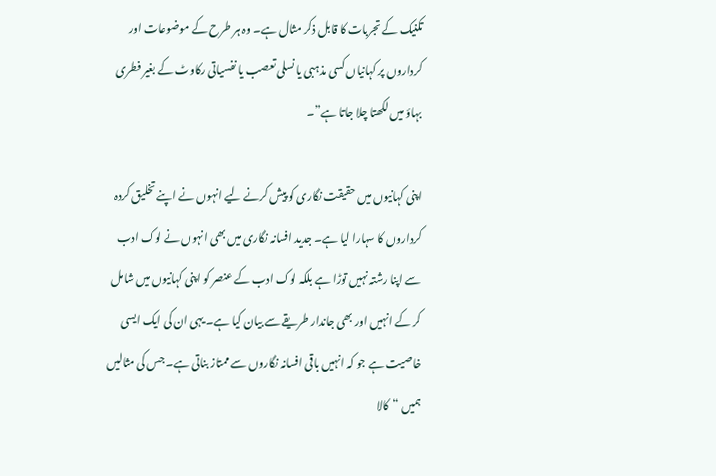تکنیک کے تجربات کا قابل ذکر مثال ہے۔ وہ ہر طرح کے موضوعات اور کرداروں پر کہانیاں کسی مذہبی یا نسلی تعصب یا نفسیاتی رکاوٹ کے بغیر فطری بہاؤ میں لکھتا چلا جاتا ہے”۔

اپنی کہانیوں میں حقیقت نگاری کو پیش کرنے لیے انہوں نے اپنے تخلیق کردہ کرداروں کا سہارا لیا ہے۔ جدید افسانہ نگاری میں بھی انہوں نے لوک ادب سے اپنا رشتہ نہیں توڑا ہے بلکہ لوک ادب کے عنصر کو اپنی کہانیوں میں شامل کر کے انہیں اور بھی جاندار طریقے سے بیان کیا ہے۔ یہی ان کی ایک ایسی خاصیت ہے جو کہ انہیں باقی افسانہ نگاروں سے ممتاز بناتی ہے۔ جس کی مثالیں ہمیں “کالا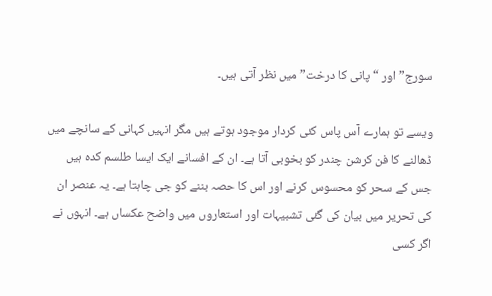سورج” اور “پانی کا درخت” میں نظر آتی ہیں۔

ویسے تو ہمارے آس پاس کئی کردار موجود ہوتے ہیں مگر انہیں کہانی کے سانچے میں ڈھالنے کا فن کرشن چندر کو بخوبی آتا ہے۔ ان کے افسانے ایک ایسا طلسم کدہ ہیں جس کے سحر کو محسوس کرنے اور اس کا حصہ بننے کو جی چاہتا ہے۔ یہ عنصر ان کی تحریر میں بیان کی گئی تشبیہات اور استعاروں میں واضح عکساں ہے۔ انہوں نے اگر کسی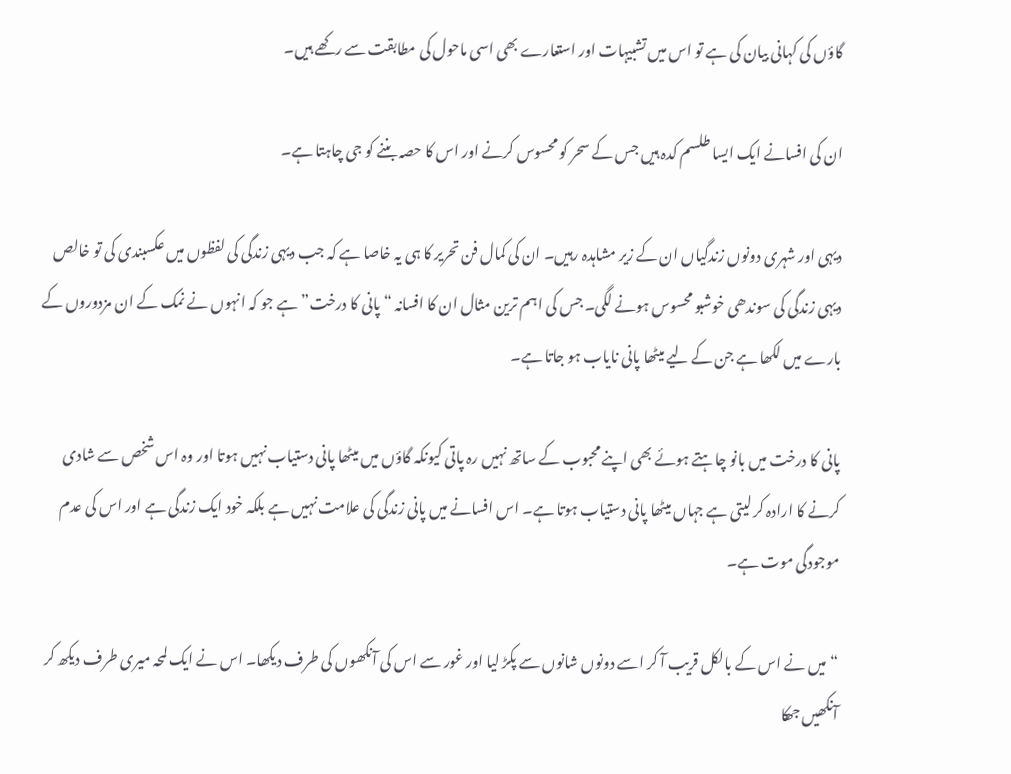گاؤں کی کہانی بیان کی ہے تو اس میں تشبیہات اور استعارے بھی اسی ماحول کی مطابقت سے رکھے ہیں۔

ان کی افسانے ایک ایسا طلسم کدہ ہیں جس کے سحر کو محسوس کرنے اور اس کا حصہ بننے کو جی چاہتا ہے۔

دیہی اور شہری دونوں زندگیاں ان کے زیر مشاہدہ رہیں۔ ان کی کمال فن تحریر کا ہی یہ خاصا ہے کہ جب دیہی زندگی کی لفظوں میں عکسبندی کی تو خالص دیہی زندگی کی سوندھی خوشبو محسوس ہونے لگی۔ جس کی اہم ترین مثال ان کا افسانہ “پانی کا درخت” ہے جو کہ انہوں نے نمک کے ان مزدوروں کے بارے میں لکھا ہے جن کے لیے میٹھا پانی نایاب ہو جاتا ہے۔

پانی کا درخت میں بانو چاہتے ہوئے بھی اپنے محبوب کے ساتھ نہیں رہ پاتی کیونکہ گاؤں میں میٹھا پانی دستیاب نہیں ہوتا اور وہ اس شخص سے شادی کرنے کا ارادہ کر لیتی ہے جہاں میٹھا پانی دستیاب ہوتا ہے۔ اس افسانے میں پانی زندگی کی علامت نہیں ہے بلکہ خود ایک زندگی ہے اور اس کی عدم موجودگی موت ہے۔

“میں نے اس کے بالکل قریب آ کر اسے دونوں شانوں سے پکڑ لیا اور غور سے اس کی آنکھوں کی طرف دیکھا۔ اس نے ایک لمحہ میری طرف دیکھ کر آنکھیں جھکا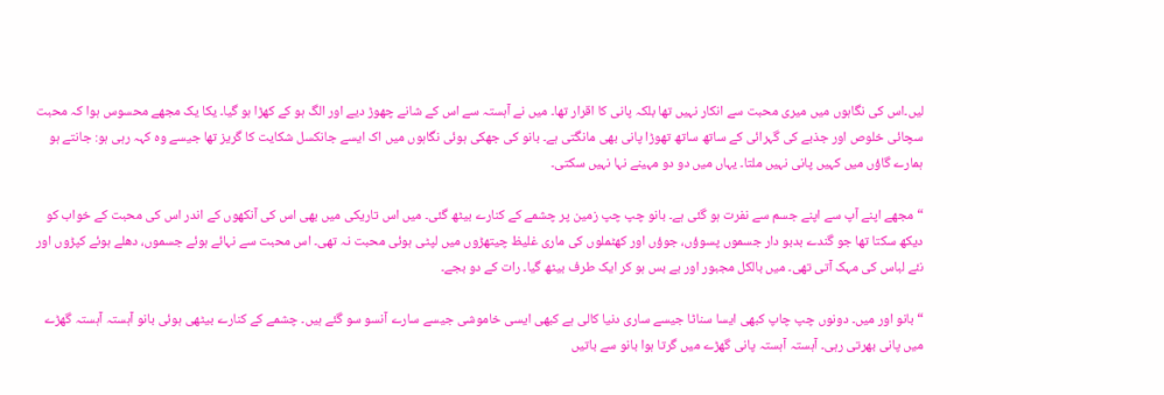لیں۔اس کی نگاہوں میں میری محبت سے انکار نہیں تھا بلکہ پانی کا اقرار تھا۔ میں نے آہستہ سے اس کے شانے چھوڑ دیے اور الگ ہو کے کھڑا ہو گیا۔ یکا یک مجھے محسوس ہوا کہ محبت سچائی خلوص اور جذبے کی گہرائی کے ساتھ ساتھ تھوڑا پانی بھی مانگتی ہے۔ بانو کی جھکی ہوئی نگاہوں میں اک ایسے جانکسل شکایت کا گریز تھا جیسے وہ کہہ رہی ہو: جانتے ہو ہمارے گاؤں میں کہیں پانی نہیں ملتا۔ یہاں میں دو دو مہینے نہا نہیں سکتی۔

“مجھے اپنے آپ سے اپنے جسم سے نفرت ہو گئی ہے۔ بانو چپ چپ زمین پر چشمے کے کنارے بیٹھ گئی۔ میں اس تاریکی میں بھی اس کی آنکھوں کے اندر اس کی محبت کے خواب کو دیکھ سکتا تھا جو گندے بدبو دار جسموں پسوؤں، جوؤں اور کھٹملوں کی ماری غلیظ چیتھڑوں میں لپٹی ہوئی محبت نہ تھی۔ اس محبت سے نہائے ہوئے جسموں، دھلے ہوئے کپڑوں اور نئے لباس کی مہک آتی تھی۔ میں بالکل مجبور اور بے بس ہو کر ایک طرف بیٹھ گیا۔ رات کے دو بجے۔

“بانو اور میں۔ دونوں چپ چاپ کبھی ایسا سناٹا جیسے ساری دنیا کالی ہے کبھی ایسی خاموشی جیسے سارے آنسو سو گئے ہیں۔ چشمے کے کنارے بیٹھی ہوئی بانو آہستہ آہستہ گھڑے میں پانی بھرتی رہی۔ آہستہ آہستہ پانی گھڑے میں گرتا ہوا بانو سے باتیں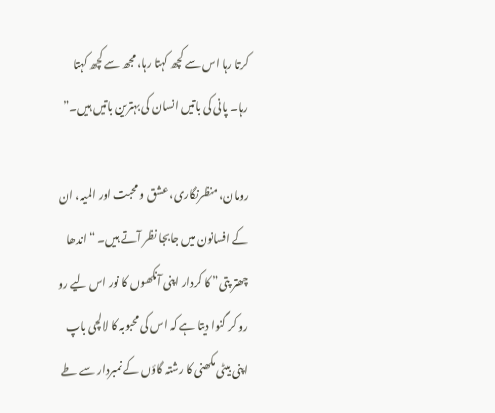کرتا رہا اس سے کچھ کہتا رہا، مجھ سے کچھ کہتا رہا۔ پانی کی باتیں انسان کی بہترین باتیں ہیں۔”

رومان، منظرنگاری، عشق و محبت اور المیہ، ان کے افسانون میں جابجا نظر آتے ہیں۔ “اندھا چھتر پتی” کا کردار اپنی آنکھوں کا نور اس لیے رو رو کر گنوا دیتا ہے کہ اس کی محبوبہ کا لالچی باپ اپنی بیٹی مکھنی کا رشتہ گاؤں کے نمبردار سے طے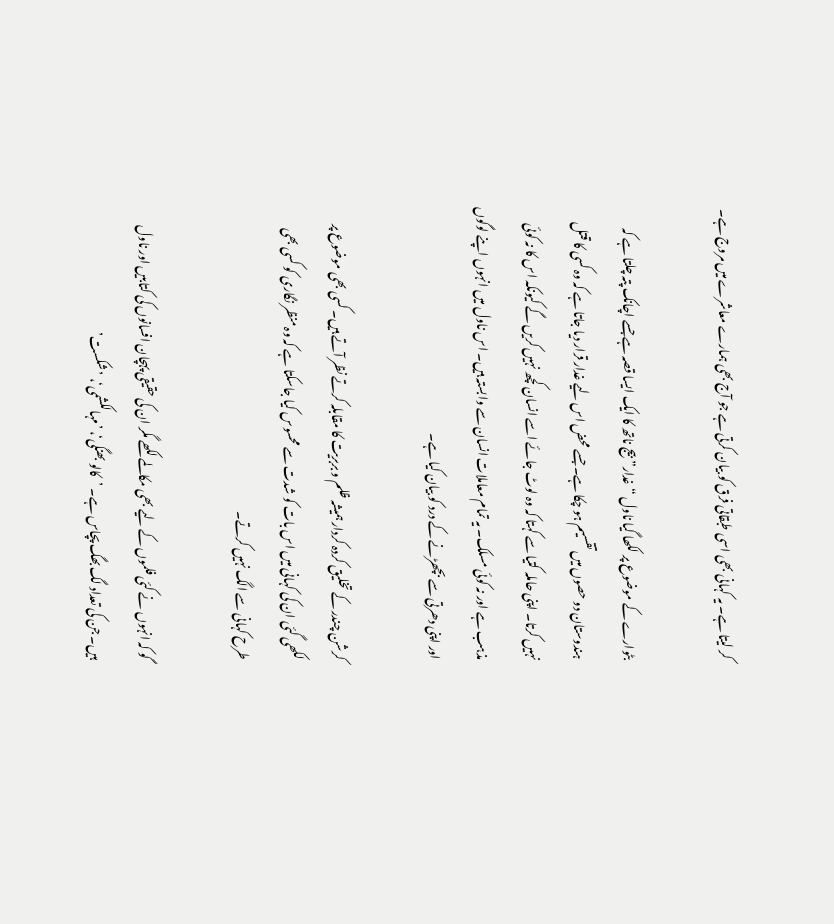کر لیتا ہے۔ یہ کہانی بھی اسی طبقاتی فرق کو بیان کرتی ہے جو آج بھی ہمارے معاشرے میں مروج ہے۔

بٹوارے کے موضوع پر لکھا گیا ناول “غدار” بیج ناتھ کا ایک ایسا قصہ ہے جسے اچانک پتہ چلتا ہے کہ ہندوستان دو حصوں میں تقسیم ہو چکا ہے۔ جسے محض اس لیے غدار قرار دیا جاتا ہے کہ وہ کسی کا قتل نہیں کرتا۔ اپنی حاملہ کتیا سے کہتا کہ وہ لوٹ جائے اسے انسان کچھ نہیں کریں گے کیونکہ اس کا نہ کوئی مذہب ہے اور نہ کوئی مسلک۔ یہ تمام معاملات انسان سے وابستہ ہیں۔ اس ناول میں انہوں اپنے لوگوں اور اپنی دھرتی سے بچھڑنے کے درد کو بیان کیا ہے۔

کرشن چندر کے تخلیق کردہ کردار ہمیشہ ظلم و بربریت کا مقابلہ کرتے نظر آتے ہیں۔ کسی بھی موضوع پر لکھی گئی ان کی کہانی میں اس بات کو شدت سے محسوس کیا جاسکتا ہے کہ وہ منظر نگاری کو کسی بھی طرح کہانی سے الگ نہیں کرتے۔

گو کہ انہوں نے کئی فلموں کے لیے بھی مکالمے لکھے مگر ان کی حقیقی پہچان افسانوں کی کتابیں اور ناول ہیں۔ جن کی تعداد لگ بھگ پچاس ہے۔ ’کالو بھنگی‘، ’مہالکشمی‘، ’شکست’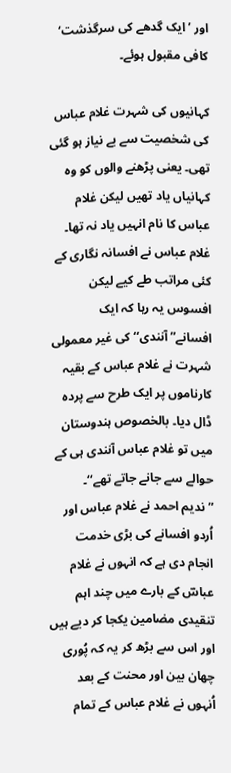اور ’ایک گدھے کی سرگذشت‘ کافی مقبول ہوئے۔

کہانیوں کی شہرت غلام عباس کی شخصیت سے بے نیاز ہو گئی تھی۔ یعنی پڑھنے والوں کو وہ کہانیاں یاد تھیں لیکن غلام عباس کا نام انہیں یاد نہ تھا۔ غلام عباس نے افسانہ نگاری کے کئی مراتب طے کیے لیکن افسوس یہ رہا کہ ایک افسانے”آنندی‘‘ کی غیر معمولی شہرت نے غلام عباس کے بقیہ کارناموں پر ایک طرح سے پردہ ڈال دیا۔ بالخصوص ہندوستان میں تو غلام عباس آنندی ہی کے حوالے سے جانے جاتے تھے‘‘۔
”ندیم احمد نے غلام عباس اور اُردو افسانے کی بڑی خدمت انجام دی ہے کہ انہوں نے غلام عباسؔ کے بارے میں چند اہم تنقیدی مضامین یکجا کر دیے ہیں اور اس سے بڑھ کر یہ کہ پُوری چھان بین اور محنت کے بعد اُنہوں نے غلام عباس کے تمام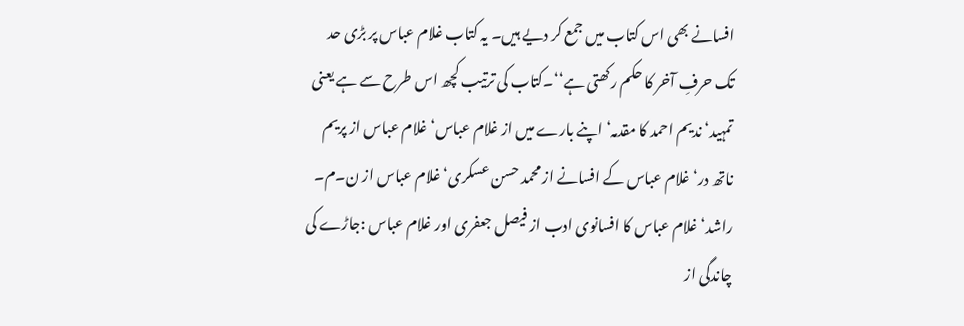افسانے بھی اس کتاب میں جمع کر دیے ہیں۔ یہ کتاب غلام عباس پر بڑی حد تک حرفِ آخر کا حکم رکھتی ہے‘‘۔کتاب کی ترتیب کچھ اس طرح سے ہے یعنی تمہید‘ ندیم احمد کا مقدمہ‘ اپنے بارے میں از غلام عباس‘غلام عباس از پریم ناتھ در‘ غلام عباس کے افسانے از محمد حسن عسکری‘ غلام عباس از ن۔م۔ راشد‘ غلام عباس کا افسانوی ادب از فیصل جعفری اور غلام عباس :جاڑے کی چاندگی از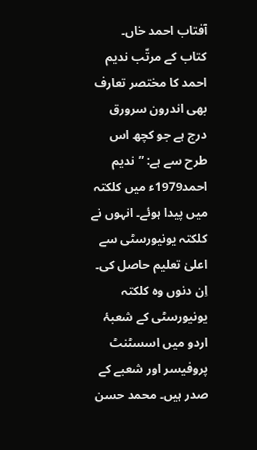آفتاب احمد خاں۔
کتاب کے مرتّب ندیم احمد کا مختصر تعارف بھی اندرون سرورق درج ہے جو کچھ اس طرح سے ہے: ”ندیم احمد1979ء میں کلکتہ میں پیدا ہوئے۔ انہوں نے کلکتہ یونیورسٹی سے اعلیٰ تعلیم حاصل کی۔ اِن دنوں وہ کلکتہ یونیورسٹی کے شعبۂ اردو میں اسسٹنٹ پروفیسر اور شعبے کے صدر ہیں۔ محمد حسن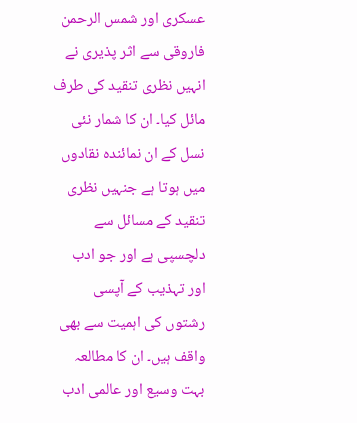عسکری اور شمس الرحمن فاروقی سے اثر پذیری نے انہیں نظری تنقید کی طرف مائل کیا۔ ان کا شمار نئی نسل کے ان نمائندہ نقادوں میں ہوتا ہے جنہیں نظری تنقید کے مسائل سے دلچسپی ہے اور جو ادب اور تہذیب کے آپسی رشتوں کی اہمیت سے بھی واقف ہیں۔ ان کا مطالعہ بہت وسیع اور عالمی ادب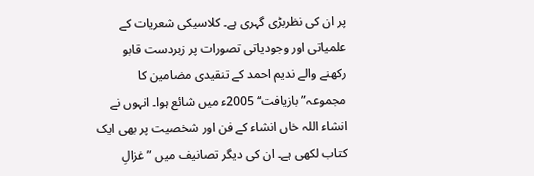پر ان کی نظربڑی گہری ہے۔ کلاسیکی شعریات کے علمیاتی اور وجودیاتی تصورات پر زبردست قابو رکھنے والے ندیم احمد کے تنقیدی مضامین کا مجموعہ”بازیافت‘‘ 2005ء میں شائع ہوا۔ انہوں نے انشاء اللہ خاں انشاء کے فن اور شخصیت پر بھی ایک کتاب لکھی ہے۔ ان کی دیگر تصانیف میں ”غزالِ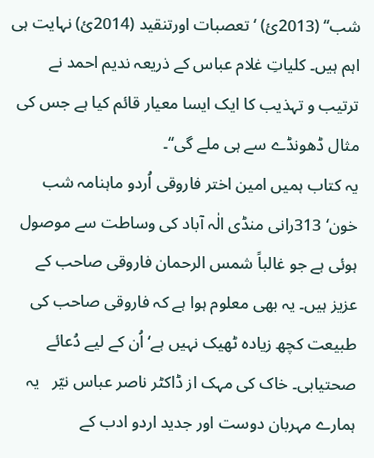شب‘‘ (2013ئ) ‘تعصبات اورتنقید (2014ئ) نہایت ہی اہم ہیں۔ کلیاتِ غلام عباس کے ذریعہ ندیم احمد نے ترتیب و تہذیب کا ایک ایسا معیار قائم کیا ہے جس کی مثال ڈھونڈے سے ہی ملے گی‘‘۔
یہ کتاب ہمیں امین اختر فاروقی اُردو ماہنامہ شب خون‘ 313رانی منڈی الٰہ آباد کی وساطت سے موصول ہوئی ہے جو غالباً شمس الرحمان فاروقی صاحب کے عزیز ہیں۔ یہ بھی معلوم ہوا ہے کہ فاروقی صاحب کی طبیعت کچھ زیادہ ٹھیک نہیں ہے‘ اُن کے لیے دُعائے صحتیابی۔ خاک کی مہک از ڈاکٹر ناصر عباس نیّر   یہ ہمارے مہربان دوست اور جدید اردو ادب کے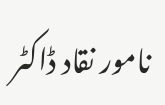نامور نقاد ڈاکٹر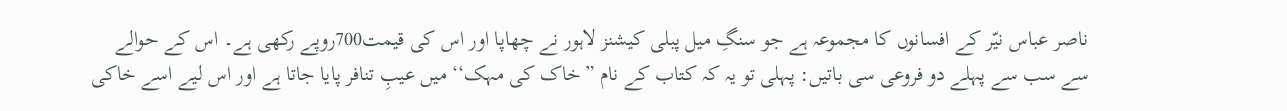ناصر عباس نیّر کے افسانوں کا مجموعہ ہے جو سنگِ میل پبلی کیشنز لاہور نے چھاپا اور اس کی قیمت700روپے رکھی ہے۔ اس کے حوالے سے سب سے پہلے دو فروعی سی باتیں: پہلی تو یہ کہ کتاب کے نام ”خاک کی مہک‘‘ میں عیبِ تنافر پایا جاتا ہے اور اس لیے اسے خاکی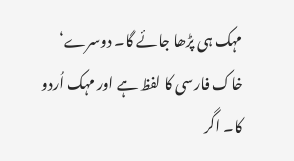مہک ہی پڑھا جائے گا۔ دوسرے‘ خاک فارسی کا لفظ ہے اور مہک اُردو کا۔ اگر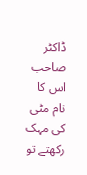ڈاکٹر صاحب اس کا نام مٹی کی مہک رکھتے تو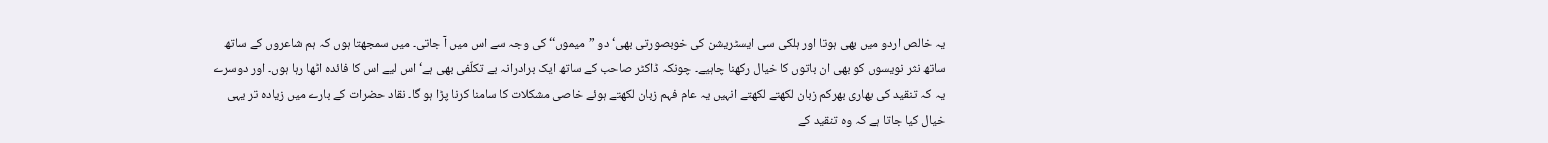یہ خالص اردو میں بھی ہوتا اور ہلکی سی ایسٹریشن کی خوبصورتی بھی‘ دو ”میموں‘‘ کی وجہ سے اس میں آ جاتی۔ میں سمجھتا ہوں کہ ہم شاعروں کے ساتھ ساتھ نثر نویسوں کو بھی ان باتوں کا خیال رکھنا چاہیے۔ چونکہ ڈاکٹر صاحب کے ساتھ ایک برادرانہ بے تکلّفی بھی ہے‘ اس لیے اس کا فائدہ اٹھا رہا ہوں۔ اور دوسرے یہ کہ تنقید کی بھاری بھرکم زبان لکھتے لکھتے انہیں یہ عام فہم زبان لکھتے ہوئے خاصی مشکلات کا سامنا کرنا پڑا ہو گا۔ نقاد حضرات کے بارے میں زیادہ تر یہی خیال کیا جاتا ہے کہ وہ تنقید کے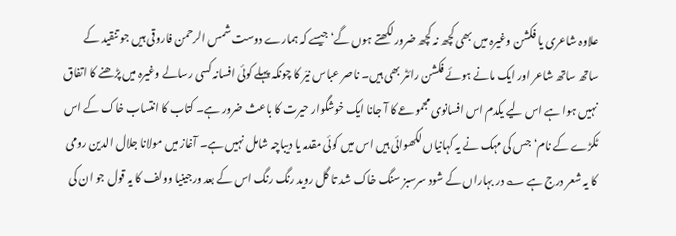علاوہ شاعری یا فکشن وغیرہ میں بھی کچھ نہ کچھ ضرور لکھتے ہوں گے‘ جیسے کہ ہمارے دوست شمس الرحمن فاروقی ہیں جو تنقید کے ساتھ ساتھ شاعر اور ایک مانے ہوئے فکشن رائٹر بھی ہیں۔ ناصر عباس نیّر کا چونکہ پہلے کوئی افسانہ کسی رسالے وغیرہ میں پڑھنے کا اتفاق نہیں ہوا ہے اس لیے یکدم اس افسانوی مجموعے کا آ جانا ایک خوشگوار حیرت کا باعث ضرور ہے۔ کتاب کا انتساب خاک کے اس ٹکڑے کے نام‘ جس کی مہک نے یہ کہانیاں لکھوائی ہیں اس میں کوئی مقدمہ یا دیباچہ شامل نہیں ہے۔ آغاز میں مولانا جلال الدین رومی کا یہ شعر درج ہے ؎ در بہاراں کے شود سرسبز سنگ خاک شد تا گل روید رنگ رنگ اس کے بعد ورجینیا وولف کا یہ قول جو ان کی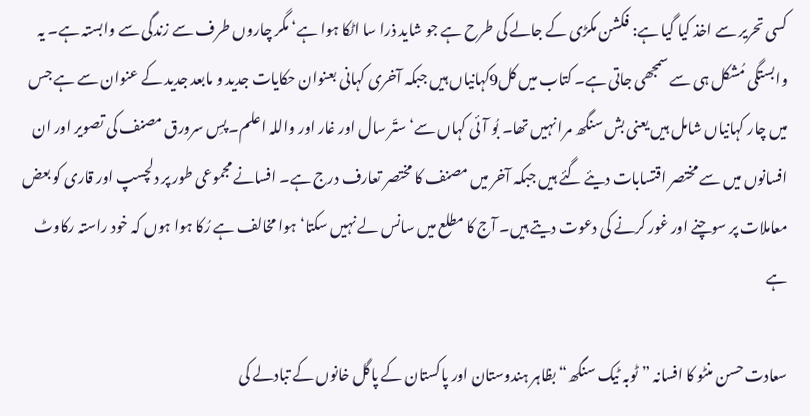کسی تحریر سے اخذ کیا گیا ہے: فکشن مکڑی کے جالے کی طرح ہے جو شاید ذرا سا اٹکا ہوا ہے‘ مگر چاروں طرف سے زندگی سے وابستہ ہے۔ یہ وابستگی مُشکل ہی سے سمجھی جاتی ہے۔ کتاب میں کل9کہانیاں ہیں جبکہ آخری کہانی بعنوان حکایات جدید و مابعد جدید کے عنوان سے ہے جس میں چار کہانیاں شامل ہیں یعنی بش سنگھ مرا نہیں تھا۔ بُو آئی کہاں سے‘ ستّر سال اور غار اور واللہ اعلم۔ پسِ سرورق مصنف کی تصویر اور ان افسانوں میں سے مختصر اقتسابات دیئے گئے ہیں جبکہ آخر میں مصنف کا مختصر تعارف درج ہے۔ افسانے مجموعی طور پر دلچسپ اور قاری کو بعض معاملات پر سوچنے اور غور کرنے کی دعوت دیتے ہیں۔ آج کا مطلع میں سانس لے نہیں سکتا‘ ہوا مخالف ہے رُکا ہوا ہوں کہ خود راستہ رکاوٹ ہے

سعادت حسن منٹو کا افسانہ ”ٹوبہ ٹیک سنگھ“ بظاہر ہندوستان اور پاکستان کے پاگل خانوں کے تبادلے کی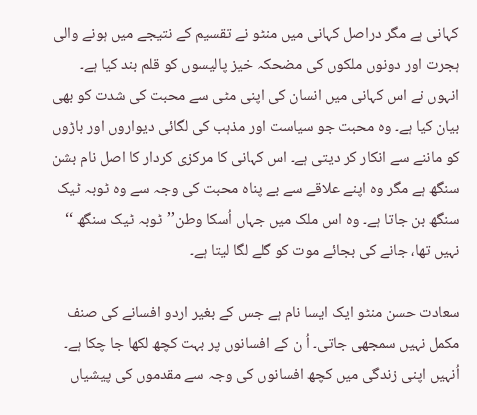کہانی ہے مگر دراصل کہانی میں منٹو نے تقسیم کے نتیجے میں ہونے والی ہجرت اور دونوں ملکوں کی مضحکہ خیز پالیسوں کو قلم بند کیا ہے۔ انہوں نے اس کہانی میں انسان کی اپنی مٹی سے محبت کی شدت کو بھی بیان کیا ہے۔ وہ محبت جو سیاست اور مذہب کی لگائی دیواروں اور باڑوں کو ماننے سے انکار کر دیتی ہے۔ اس کہانی کا مرکزی کردار کا اصل نام بشن سنگھ ہے مگر وہ اپنے علاقے سے بے پناہ محبت کی وجہ سے وہ ٹوبہ ٹیک سنگھ بن جاتا ہے۔ وہ اس ملک میں جہاں اُسکا وطن’’ٹوبہ ٹیک سنگھ ‘‘ نہیں تھا، جانے کی بجائے موت کو گلے لگا لیتا ہے۔

سعادت حسن منٹو ایک ایسا نام ہے جس کے بغیر اردو افسانے کی صنف مکمل نہیں سمجھی جاتی۔ اُ ن کے افسانوں پر بہت کچھ لکھا جا چکا ہے۔ اُنہیں اپنی زندگی میں کچھ افسانوں کی وجہ سے مقدموں کی پیشیاں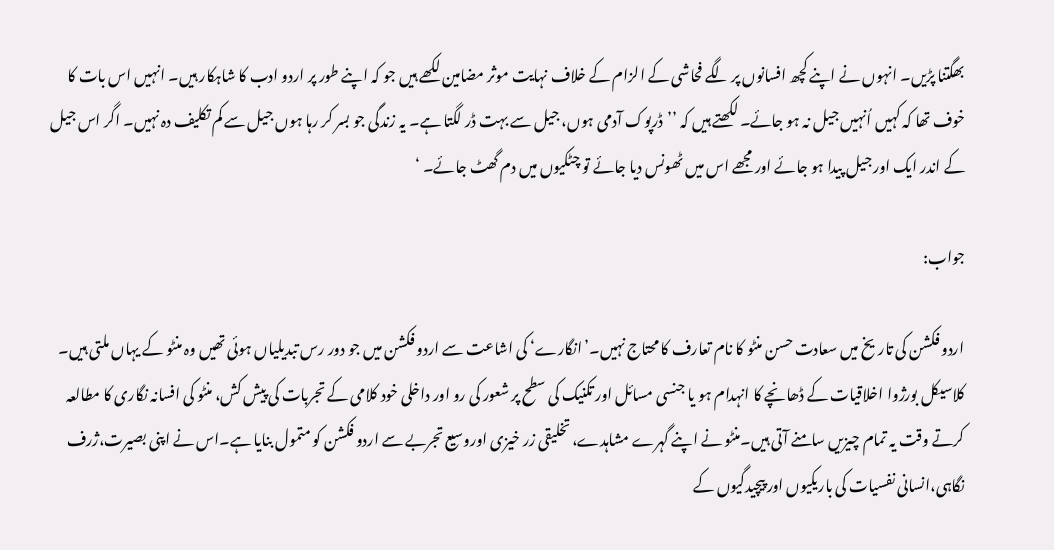بھگتنا پڑیں۔ انہوں نے اپنے کچھ افسانوں پر لگے فحاشی کے الزام کے خلاف نہایت موثر مضامین لکھے ہیں جو کہ اپنے طور پر اردو ادب کا شاہکار ہیں۔ انہیں اس بات کا خوف تھا کہ کہیں اُنہیں جیل نہ ہو جائے۔ لکھتے ہیں کہ ’’ڈرپوک آدمی ہوں، جیل سے بہت ڈر لگتا ہے۔ یہ زندگی جو بسر کر رہا ہوں جیل سے کم تکلیف دہ نہیں۔ اگر اس جیل کے اندر ایک اور جیل پیدا ہو جائے اور مجھے اس میں ٹھونس دیا جائے تو چٹکیوں میں دم گھٹ جائے۔ ‘

جواب:

اردو فکشن کی تاریخ میں سعادت حسن منٹو کا نام تعارف کا محتاج نہیں۔’انگارے‘ کی اشاعت سے اردو فکشن میں جو دور رس تبدیلیاں ہوئی تھیں وہ منٹو کے یہاں ملتی ہیں۔ کلاسیکل بورژوا اخلاقیات کے ڈھانچے کا انہدام ہو یا جنسی مسائل اور تکنیک کی سطح پر شعور کی رو اور داخلی خود کلامی کے تجربات کی پیش کش، منٹو کی افسانہ نگاری کا مطالعہ کرتے وقت یہ تمام چیزیں سامنے آتی ہیں۔منٹو نے اپنے گہرے مشاہدے، تخلیقی زر خیزی اوروسیع تجربے سے اردو فکشن کو متمول بنایا ہے۔اس نے اپنی بصیرت،ژرف نگاہی،انسانی نفسیات کی باریکیوں اور پیچیدگیوں کے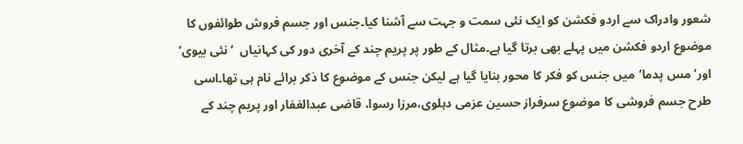شعور وادراک سے اردو فکشن کو ایک نئی سمت و جہت سے آشنا کیا۔جنس اور جسم فروش طوائفوں کا موضوع اردو فکشن میں پہلے بھی برتا گیا ہے۔مثال کے طور پر پریم چند کے آخری دور کی کہانیاں  ’نئی بیوی‘ اور’مس پدما‘میں جنس کو فکر کا محور بنایا گیا ہے لیکن جنس کے موضوع کا ذکر برائے نام ہی تھا۔اسی طرح جسم فروشی کا موضوع سرفراز حسین عزمی دہلوی،مرزا رسوا، قاضی عبدالغفار اور پریم چند کے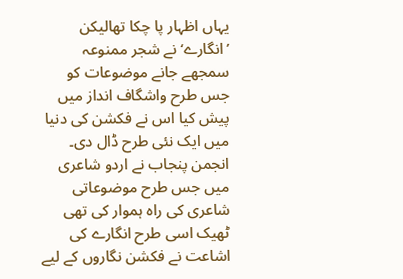یہاں اظہار پا چکا تھالیکن ’انگارے‘ نے شجر ممنوعہ سمجھے جانے موضوعات کو جس طرح واشگاف انداز میں پیش کیا اس نے فکشن کی دنیا میں ایک نئی طرح ڈال دی۔ انجمن پنجاب نے اردو شاعری میں جس طرح موضوعاتی شاعری کی راہ ہموار کی تھی ٹھیک اسی طرح انگارے کی اشاعت نے فکشن نگاروں کے لیے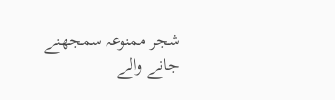شجر ممنوعہ سمجھنے جانے والے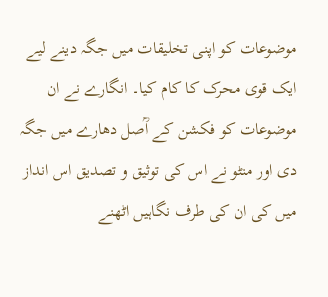موضوعات کو اپنی تخلیقات میں جگہ دینے لیے ایک قوی محرک کا کام کیا۔ انگارے نے ان موضوعات کو فکشن کے اؒصل دھارے میں جگہ دی اور منٹو نے اس کی توثیق و تصدیق اس انداز میں کی ان کی طرف نگاہیں اٹھنے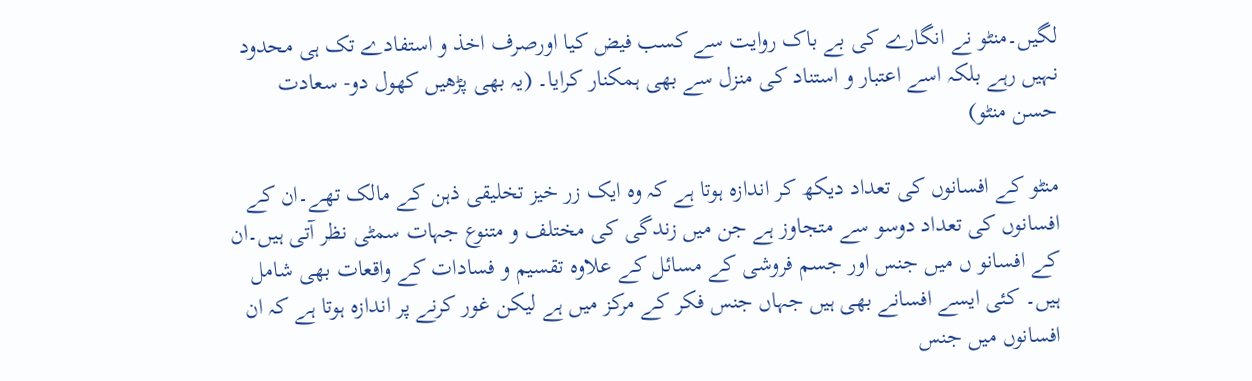لگیں۔منٹو نے انگارے کی بے باک روایت سے کسب فیض کیا اورصرف اخذ و استفادے تک ہی محدود نہیں رہے بلکہ اسے اعتبار و استناد کی منزل سے بھی ہمکنار کرایا۔ (یہ بھی پڑھیں کھول دو- سعادت حسن منٹو)

منٹو کے افسانوں کی تعداد دیکھ کر اندازہ ہوتا ہے کہ وہ ایک زر خیز تخلیقی ذہن کے مالک تھے۔ان کے افسانوں کی تعداد دوسو سے متجاوز ہے جن میں زندگی کی مختلف و متنوع جہات سمٹی نظر آتی ہیں۔ان کے افسانو ں میں جنس اور جسم فروشی کے مسائل کے علاوہ تقسیم و فسادات کے واقعات بھی شامل ہیں۔ کئی ایسے افسانے بھی ہیں جہاں جنس فکر کے مرکز میں ہے لیکن غور کرنے پر اندازہ ہوتا ہے کہ ان افسانوں میں جنس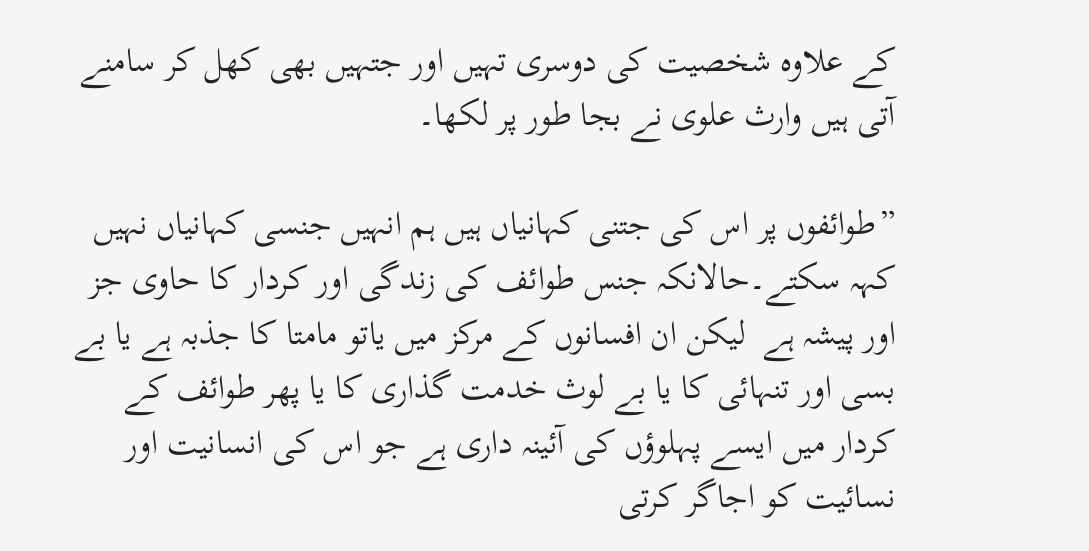کے علاوہ شخصیت کی دوسری تہیں اور جتہیں بھی کھل کر سامنے آتی ہیں وارث علوی نے بجا طور پر لکھا۔

”طوائفوں پر اس کی جتنی کہانیاں ہیں ہم انہیں جنسی کہانیاں نہیں کہہ سکتے۔حالانکہ جنس طوائف کی زندگی اور کردار کا حاوی جز اور پیشہ ہے  لیکن ان افسانوں کے مرکز میں یاتو مامتا کا جذبہ ہے یا بے بسی اور تنہائی کا یا بے لوث خدمت گذاری کا یا پھر طوائف کے کردار میں ایسے پہلوؤں کی آئینہ داری ہے جو اس کی انسانیت اور نسائیت کو اجاگر کرتی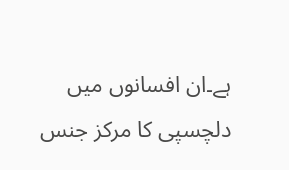ہے۔ان افسانوں میں دلچسپی کا مرکز جنس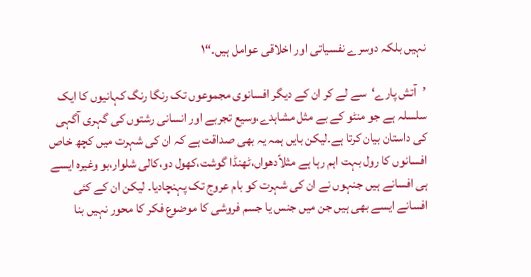نہیں بلکہ دوسرے نفسیاتی اور اخلاقی عوامل ہیں۔“۱

’آتش پارے‘سے لے کر ان کے دیگر افسانوی مجموعوں تک رنگا رنگ کہانیوں کا ایک سلسلہ ہے جو منٹو کے بے مثل مشاہدے،وسیع تجربے اور انسانی رشتوں کی گہری آگہی کی داستان بیان کرتا ہے۔لیکن بایں ہمہ یہ بھی صداقت ہے کہ ان کی شہرت میں کچھ خاص افسانوں کا رول بہت اہم رہا ہے مثلاًدھواں،ٹھنڈا گوشت،کھول دو،کالی شلوار،بو وغیرہ ایسے ہی افسانے ہیں جنہوں نے ان کی شہرت کو بام عروج تک پہنچادیا۔ لیکن ان کے کئی افسانے ایسے بھی ہیں جن میں جنس یا جسم فروشی کا موضوع فکر کا محور نہیں بنا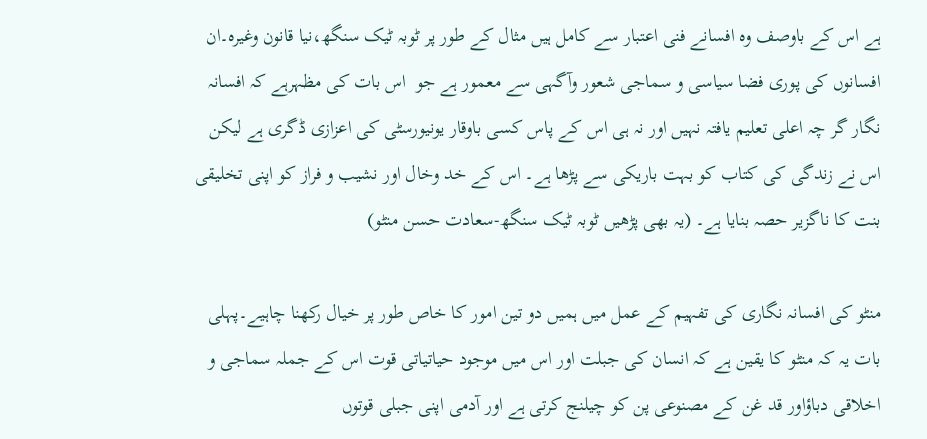ہے اس کے باوصف وہ افسانے فنی اعتبار سے کامل ہیں مثال کے طور پر ٹوبہ ٹیک سنگھ،نیا قانون وغیرہ۔ان افسانوں کی پوری فضا سیاسی و سماجی شعور وآگہی سے معمور ہے جو  اس بات کی مظہرہے کہ افسانہ نگار گر چہ اعلی تعلیم یافتہ نہیں اور نہ ہی اس کے پاس کسی باوقار یونیورسٹی کی اعزازی ڈگری ہے لیکن اس نے زندگی کی کتاب کو بہت باریکی سے پڑھا ہے۔ اس کے خد وخال اور نشیب و فراز کو اپنی تخلیقی بنت کا ناگزیر حصہ بنایا ہے۔ (یہ بھی پڑھیں ٹوبہ ٹیک سنگھ-سعادت حسن منٹو)

منٹو کی افسانہ نگاری کی تفہیم کے عمل میں ہمیں دو تین امور کا خاص طور پر خیال رکھنا چاہیے۔پہلی بات یہ کہ منٹو کا یقین ہے کہ انسان کی جبلت اور اس میں موجود حیاتیاتی قوت اس کے جملہ سماجی و اخلاقی دباؤاور قد غن کے مصنوعی پن کو چیلنج کرتی ہے اور آدمی اپنی جبلی قوتوں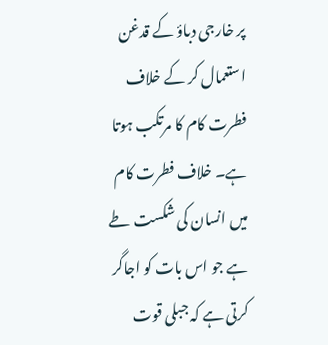پر خارجی دباؤ کے قدغن استعمال کر کے خلاف فطرت کام کا مرتکب ہوتا ہے۔ خلاف فطرت کام میں انسان کی شکست طے ہے جو اس بات کو اجاگر کرتی ہے کہ جبلی قوت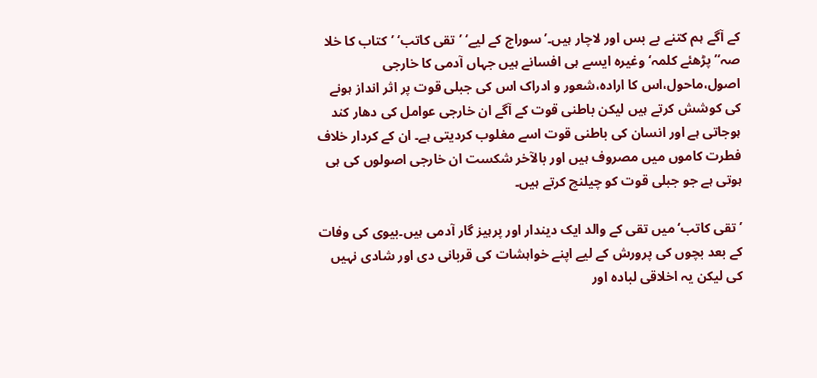کے آگے ہم کتنے بے بس اور لاچار ہیں۔’سوراج کے لیے‘ ’تقی کاتب‘ ’کتاب کا خلا صہ‘’پڑھئے کلمہ‘ وغیرہ ایسے ہی افسانے ہیں جہاں آدمی کا خارجی اصول،ماحول،اس کا ارادہ،شعور و ادراک اس کی جبلی قوت پر اثر انداز ہونے کی کوشش کرتے ہیں لیکن باطنی قوت کے آگے ان خارجی عوامل کی دھار کند ہوجاتی ہے اور انسان کی باطنی قوت اسے مغلوب کردیتی ہے۔ ان کے کردار خلاف فطرت کاموں میں مصروف ہیں اور بالآخر شکست ان خارجی اصولوں کی ہی ہوتی ہے جو جبلی قوت کو چیلنچ کرتے ہیں۔

’تقی کاتب‘ میں تقی کے والد ایک دیندار اور پرہیز گار آدمی ہیں۔بیوی کی وفات کے بعد بچوں کی پرورش کے لیے اپنے خواہشات کی قربانی دی اور شادی نہیں کی لیکن یہ اخلاقی لبادہ اور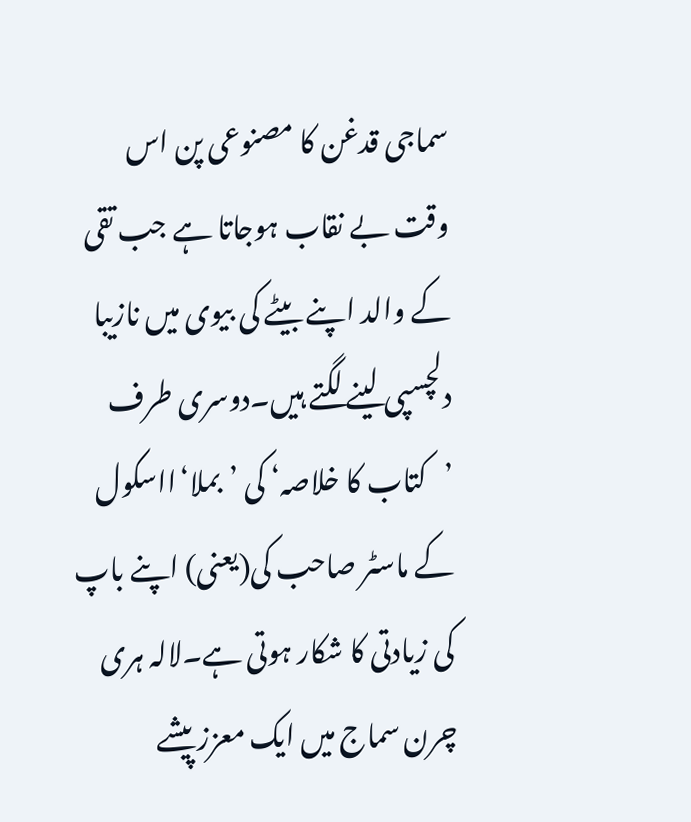سماجی قدغن کا مصنوعی پن اس وقت بے نقاب ہوجاتا ہے جب تقی کے والد اپنے بیٹے کی بیوی میں نازیبا دلچسپی لینے لگتے ہیں۔دوسری طرف ’کتاب کا خلاصہ‘ کی ’بملا‘ااسکول کے ماسٹر صاحب کی(یعنی) اپنے باپ کی زیادتی کا شکار ہوتی ہے۔لالہ ہری چرن سماج میں ایک معزز پیشے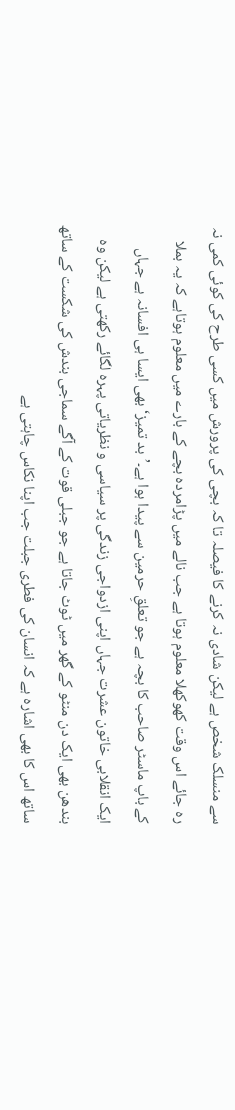سے منسلک شخص ہے لیکن شادی نہ کرنے کا فیصلہ تا کہ بچی کی پرورش میں کسی طرح کی کوئی کمی نہ رہ جائے اس وقت کھوکھلا معلوم ہوتا ہے جب نالے میں پڑامردہ بچے کے بارے میں معلوم ہوتاہے کہ یہ بملا کے باپ ماسٹر صاحب کا بچہ ہے جو تعلقِ حرمین سے پیدا ہوا ہے۔’بد تمیز‘ بھی ایسا ہی افسانہ ہے جہاں ایک انقلابی خاتون عشرت جہاں اپنی ازدواجی زندگی پر سیاسی و نظریاتی پہرہ لگائے رکھتی ہے لیکن وہ بندھن بھی ایک دن منٹو کے گھر میں ٹوٹ جاتا ہے جو جبلی قوت کے آگے سماجی بندش کی شکست کے ساتھ ساتھ اس کا بھی اشارہ ہے کہ انسان کی فطری جبلت جب اپنا نکاس چاہتی ہے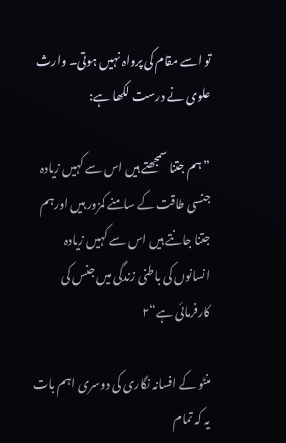تو اسے مقام کی پرواہ نہیں ہوتی۔ وارث علوی نے درست لکھا ہے:

”ہم جتنا سمجھتے ہیں اس سے کہیں زیادہ جنسی طاقت کے سامنے کمزور ہیں اورہم جتنا جانتے ہیں اس سے کہیں زیادہ انسانوں کی باطنی زندگی میں جنس کی کارفرمائی ہے“۲

منٹو کے افسانہ نگاری کی دوسری اہم بات یہ کہ تمام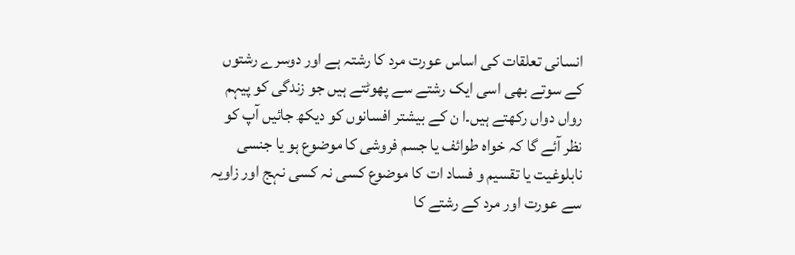انسانی تعلقات کی اساس عورت مرد کا رشتہ ہے اور دوسرے رشتوں کے سوتے بھی اسی ایک رشتے سے پھوٹتے ہیں جو زندگی کو پیہم رواں دواں رکھتے ہیں۔ا ن کے بیشتر افسانوں کو دیکھ جائیں آپ کو نظر آئے گا کہ خواہ طوائف یا جسم فروشی کا موضوع ہو یا جنسی نابلوغیت یا تقسیم و فساد ات کا موضوع کسی نہ کسی نہج اور زاویہ سے عورت اور مرد کے رشتے کا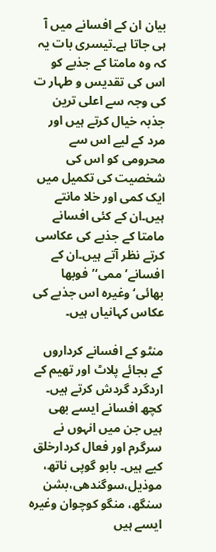بیان ان کے افسانے میں آ ہی جاتا ہے۔تیسری بات یہ کہ وہ مامتا کے جذبے کو اس کی تقدیس و طہار ت کی وجہ سے اعلی ترین جذبہ خیال کرتے ہیں اور مرد کے لیے اس سے محرومی کو اس کی شخصیت کی تکمیل میں ایک کمی اور خلا مانتے ہیں۔ان کے کئی افسانے مامتا کے جذبے کی عکاسی کرتے نظر آتے ہیں۔ان کے افسانے’ممی‘’فوبھا بھائی‘وغیرہ اس جذبے کی عکاس کہانیاں ہیں۔

منٹو کے افسانے کرداروں کے بجائے پلاٹ اور تھیم کے اردگرد گردش کرتے ہیں۔ کچھ افسانے ایسے بھی ہیں جن میں انہوں نے سرگرم اور فعال کردارخلق کیے ہیں۔ بابو گوپی ناتھ، موذیل،سوگندھی،بشن سنگھ، منگو کوچوان وغیرہ ایسے ہیں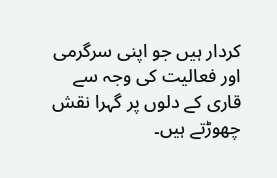کردار ہیں جو اپنی سرگرمی اور فعالیت کی وجہ سے قاری کے دلوں پر گہرا نقش چھوڑتے ہیں۔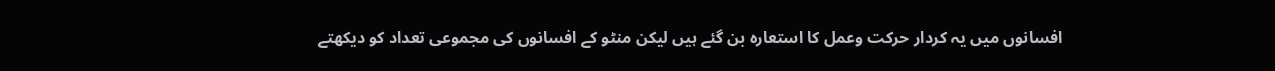افسانوں میں یہ کردار حرکت وعمل کا استعارہ بن گئے ہیں لیکن منٹو کے افسانوں کی مجموعی تعداد کو دیکھتے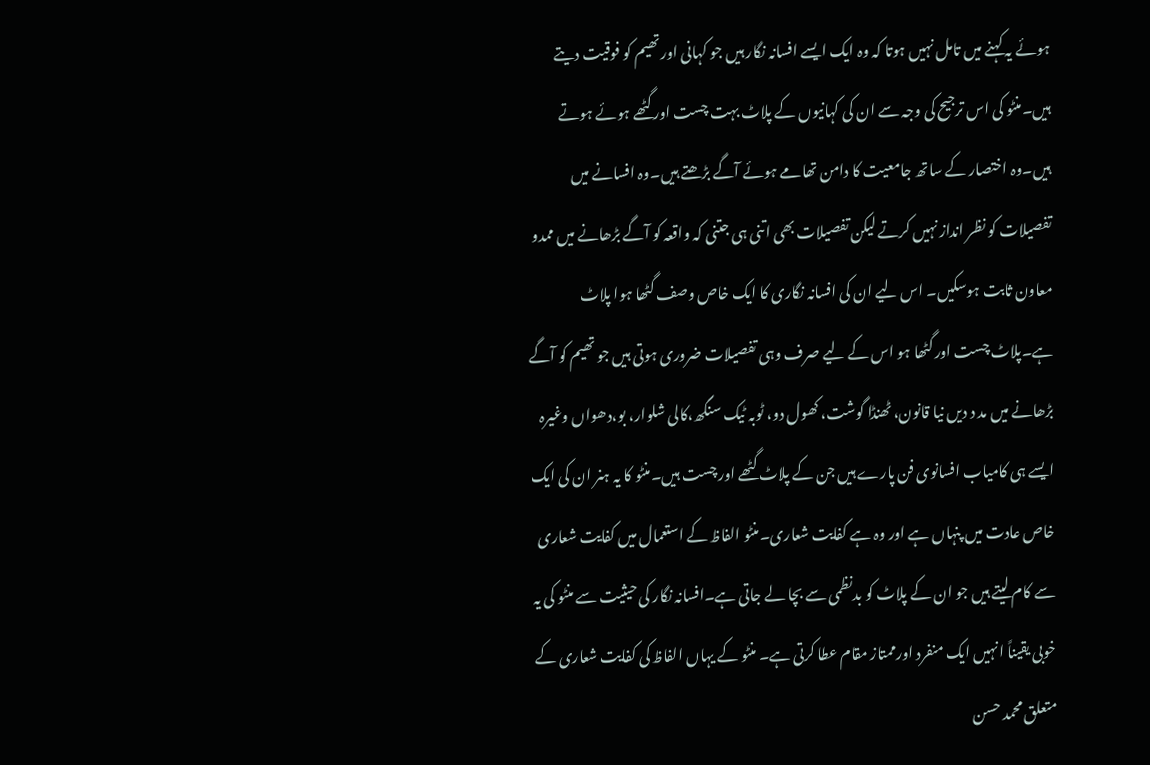ہوئے یہ کہنے میں تامل نہیں ہوتا کہ وہ ایک ایسے افسانہ نگار ہیں جو کہانی اور تھیم کو فوقیت دیتے ہیں۔منٹو کی اس ترجیح کی وجہ سے ان کی کہانیوں کے پلاٹ بہت چست اور گٹھے ہوئے ہوتے ہیں۔وہ اختصار کے ساتھ جامعیت کا دامن تھامے ہوئے آگے بڑھتے ہیں۔وہ افسانے میں تفصیلات کو نظر انداز نہیں کرتے لیکن تفصیلات بھی اتنی ہی جتنی کہ واقعہ کو آگے بڑھانے میں ممدو معاون ثابت ہوسکیں۔ اس لیے ان کی افسانہ نگاری کا ایک خاص وصف گٹھا ہوا پلاٹ ہے۔پلاٹ چست اور گٹھا ہو اس کے لیے صرف وہی تفصیلات ضروری ہوتی ہیں جو تھیم کو آگے بڑھانے میں مد د دیں نیا قانون، ٹھنڈا گوشت، کھول دو، ٹوبہ ٹیک سنگھ،کالی شلوار، بو،دھواں وغیرہ ایسے ہی کامیاب افسانوی فن پارے ہیں جن کے پلاٹ گٹھے اور چست ہیں۔منٹو کا یہ ہنر ان کی ایک خاص عادت میں پنہاں ہے اور وہ ہے کفایت شعاری۔منٹو الفاظ کے استعمال میں کفایت شعاری سے کام لیتے ہیں جو ان کے پلاٹ کو بدنظمی سے بچا لے جاتی ہے۔افسانہ نگار کی حیثیت سے منٹو کی یہ خوبی یقیناً انہیں ایک منفرد اورممتاز مقام عطا کرتی ہے۔ منٹو کے یہاں الفاظ کی کفایت شعاری کے متعلق محمد حسن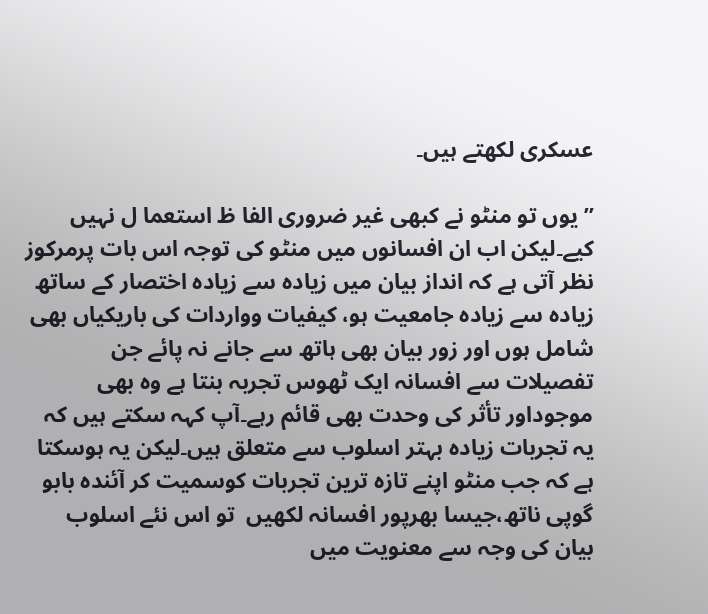عسکری لکھتے ہیں۔

” یوں تو منٹو نے کبھی غیر ضروری الفا ظ استعما ل نہیں کیے۔لیکن اب ان افسانوں میں منٹو کی توجہ اس بات پرمرکوز نظر آتی ہے کہ انداز بیان میں زیادہ سے زیادہ اختصار کے ساتھ زیادہ سے زیادہ جامعیت ہو، کیفیات وواردات کی باریکیاں بھی شامل ہوں اور زور بیان بھی ہاتھ سے جانے نہ پائے جن تفصیلات سے افسانہ ایک ٹھوس تجربہ بنتا ہے وہ بھی موجوداور تأثر کی وحدت بھی قائم رہے۔آپ کہہ سکتے ہیں کہ یہ تجربات زیادہ بہتر اسلوب سے متعلق ہیں۔لیکن یہ ہوسکتا ہے کہ جب منٹو اپنے تازہ ترین تجربات کوسمیت کر آئندہ بابو گوپی ناتھ،جیسا بھرپور افسانہ لکھیں  تو اس نئے اسلوب بیان کی وجہ سے معنویت میں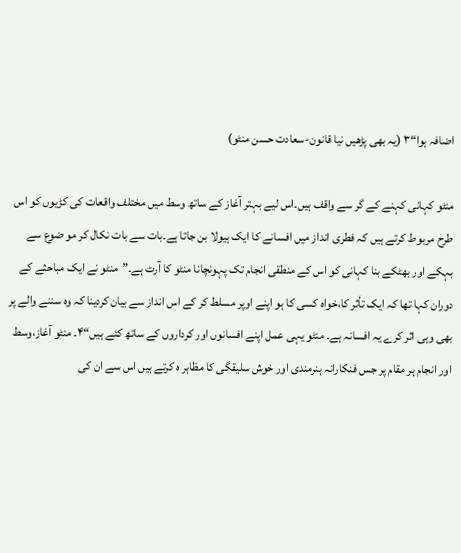اضافہ ہوا“۳ (یہ بھی پڑھیں نیا قانون-سعادت حسن منٹو)

منٹو کہانی کہنے کے گر سے واقف ہیں۔اس لیے بہتر آغاز کے ساتھ وسط میں مختلف واقعات کی کڑیوں کو اس طرح مربوط کرتے ہیں کہ فطری انداز میں افسانے کا ایک ہیولا بن جاتا ہے۔بات سے بات نکال کر مو ضوع سے بہکے اور بھٹکے بنا کہانی کو اس کے منطقی انجام تک پہونچانا منٹو کا آرٹ ہے۔”منٹو نے ایک مباحثے کے دوران کہا تھا کہ ایک تأثر کا،خواہ کسی کا ہو اپنے اوپر مسلط کر کے اس انداز سے بیان کردینا کہ وہ سننے والے پر بھی وہی اثر کرے یہ افسانہ ہے۔ منٹو یہی عمل اپنے افسانوں اور کرداروں کے ساتھ کئے ہیں“۴۔ منٹو آغاز،وسط اور انجام ہر مقام پر جس فنکارانہ ہنرمندی اور خوش سلیقگی کا مظاہر ہ کرتے ہیں اس سے ان کی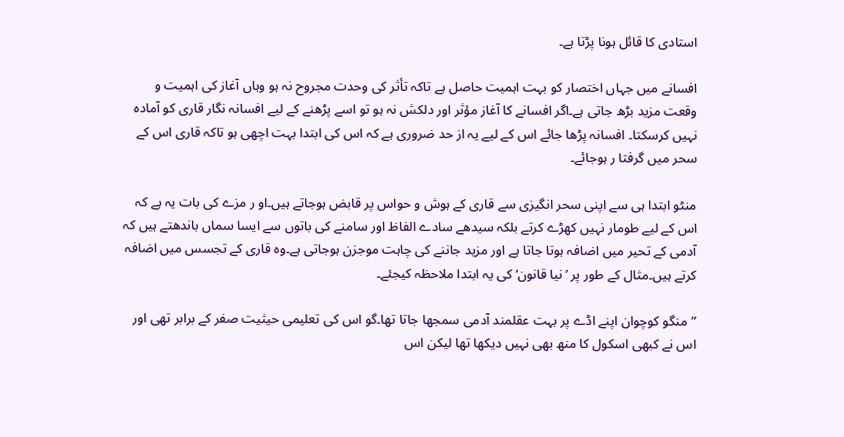استادی کا قائل ہونا پڑتا ہے۔

افسانے میں جہاں اختصار کو بہت اہمیت حاصل ہے تاکہ تأثر کی وحدت مجروح نہ ہو وہاں آغاز کی اہمیت و وقعت مزید بڑھ جاتی ہے۔اگر افسانے کا آغاز مؤثر اور دلکش نہ ہو تو اسے پڑھنے کے لیے افسانہ نگار قاری کو آمادہ نہیں کرسکتا۔ افسانہ پڑھا جائے اس کے لیے یہ از حد ضروری ہے کہ اس کی ابتدا بہت اچھی ہو تاکہ قاری اس کے سحر میں گرفتا ر ہوجائے۔

منٹو ابتدا ہی سے اپنی سحر انگیزی سے قاری کے ہوش و حواس پر قابض ہوجاتے ہیں۔او ر مزے کی بات یہ ہے کہ اس کے لیے طومار نہیں کھڑے کرتے بلکہ سیدھے سادے الفاظ اور سامنے کی باتوں سے ایسا سماں باندھتے ہیں کہ آدمی کے تحیر میں اضافہ ہوتا جاتا ہے اور مزید جاننے کی چاہت موجزن ہوجاتی ہے۔وہ قاری کے تجسس میں اضافہ کرتے ہیں۔مثال کے طور پر ’نیا قانون‘ کی یہ ابتدا ملاحظہ کیجئے۔

”منگو کوچوان اپنے اڈے پر بہت عقلمند آدمی سمجھا جاتا تھا۔گو اس کی تعلیمی حیثیت صفر کے برابر تھی اور اس نے کبھی اسکول کا منھ بھی نہیں دیکھا تھا لیکن اس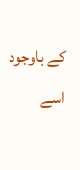کے باوجود اسے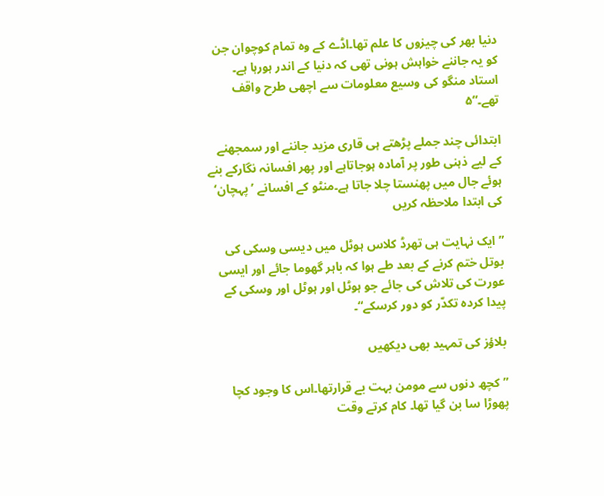دنیا بھر کی چیزوں کا علم تھا۔اڈے کے وہ تمام کوچوان جن کو یہ جاننے خواہش ہونی تھی کہ دنیا کے اندر ہورہا ہے۔ استاد منگو کی وسیع معلومات سے اچھی طرح واقف تھے۔“۵

ابتدائی چند جملے پڑھتے ہی قاری مزید جاننے اور سمجھنے کے لیے ذہنی طور پر آمادہ ہوجاتاہے اور پھر افسانہ نگارکے بنے ہوئے جال میں پھنستا چلا جاتا ہے۔منٹو کے افسانے ’پہچان‘ کی ابتدا ملاحظہ کریں

”ایک نہایت ہی تھرڈ کلاس ہوٹل میں دیسی وسکی کی بوتل ختم کرنے کے بعد طے ہوا کہ باہر گھوما جائے اور ایسی عورت کی تلاش کی جائے جو ہوٹل اور ہوٹل اور وسکی کے پیدا کردہ تکدّر کو دور کرسکے“۔

بلاؤز کی تمہید بھی دیکھیں

”کچھ دنوں سے مومن بہت بے قرارتھا۔اس کا وجود کچا پھوڑا سا بن گیا تھا۔ کام کرتے وقت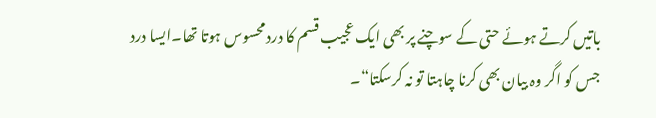باتیں کرتے ہوئے حتی کے سوچنے پر بھی ایک عجیب قسم کا درد محسوس ہوتا تھا۔ایسا درد جس کو اگر وہ بیان بھی کرنا چاہتا تو نہ کرسکتا“۔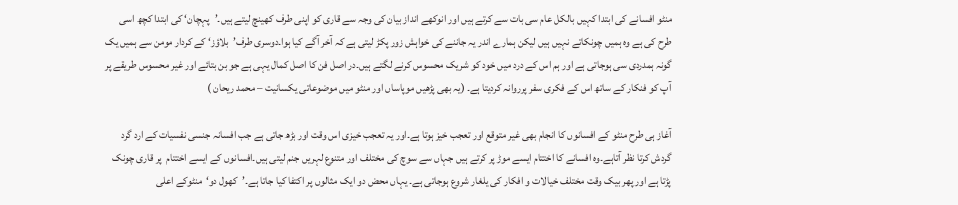منٹو افسانے کی ابتدا کہیں بالکل عام سی بات سے کرتے ہیں اور انوکھے انداز بیان کی وجہ سے قاری کو اپنی طرف کھینچ لیتے ہیں۔’پہچان‘ کی ابتدا کچھ اسی طرح کی ہے وہ ہمیں چونکاتے نہیں ہیں لیکن ہمارے اندر یہ جاننے کی خواہش زور پکڑ لیتی ہے کہ آخر آگے کیا ہوا۔دوسری طرف’بلاؤز‘ کے کردار مومن سے ہمیں یک گونہ ہمدردی سی ہوجاتی ہے اور ہم اس کے درد میں خود کو شریک محسوس کرنے لگتے ہیں۔در اصل فن کا اصل کمال یہی ہے جو بن بتائے اور غیر محسوس طریقے پر آپ کو فنکار کے ساتھ اس کے فکری سفر پرروانہ کردیتا ہے۔ (یہ بھی پڑھیں موپاساں اور منٹو میں موضوعاتی یکسانیت – محمد ریحان )

آغاز ہی طرح منٹو کے افسانوں کا انجام بھی غیر متوقع اور تعجب خیز ہوتا ہے۔اور یہ تعجب خیزی اس وقت اور بڑھ جاتی ہے جب افسانہ جنسی نفسیات کے ارد گرد گردش کرتا نظر آتاہے۔وہ افسانے کا اختتام ایسے موڑ پر کرتے ہیں جہاں سے سوچ کی مختلف اور متنوع لہریں جنم لیتی ہیں۔افسانوں کے ایسے اختتام  پر قاری چونک پڑتا ہے اور پھر بیک وقت مختلف خیالات و افکار کی یلغار شروع ہوجاتی ہے۔ یہاں محض دو ایک مثالوں پر اکتفا کیا جاتا ہے۔’کھول دو‘منٹوکے اعلی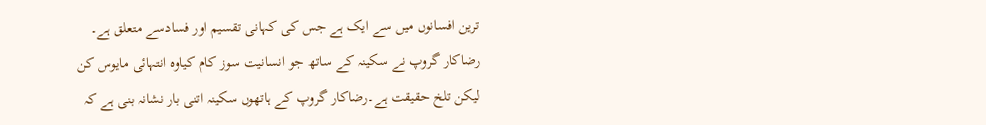ترین افسانوں میں سے ایک ہے جس کی کہانی تقسیم اور فسادسے متعلق ہے۔ رضاکار گروپ نے سکینہ کے ساتھ جو انسانیت سوز کام کیاوہ انتہائی مایوس کن لیکن تلخ حقیقت ہے۔رضاکار گروپ کے ہاتھوں سکینہ اتنی بار نشانہ بنی ہے کہ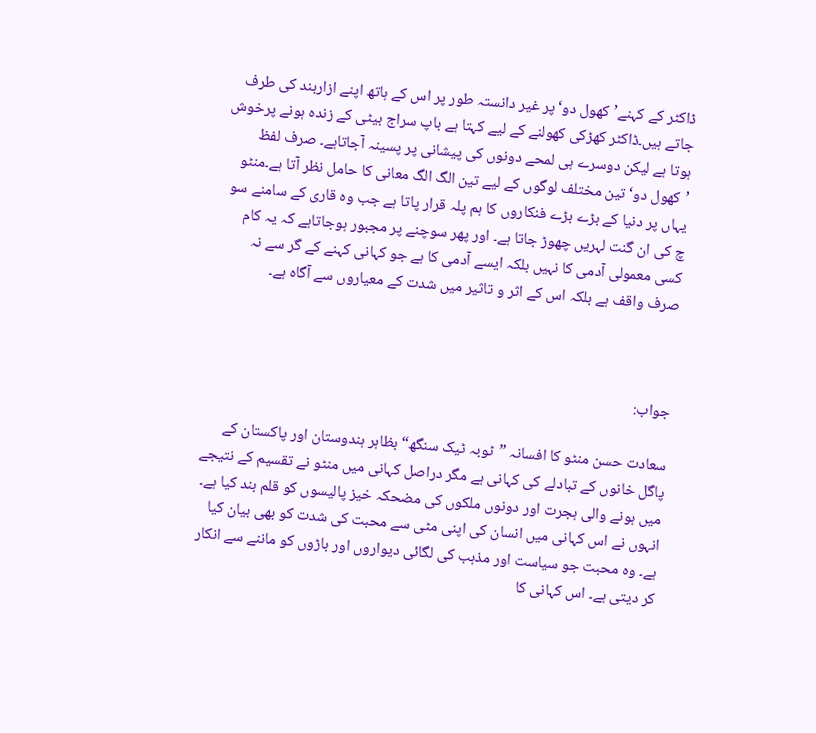ڈاکٹر کے کہنے’کھول دو‘پر غیر دانستہ طور پر اس کے ہاتھ اپنے ازاربند کی طرف جاتے ہیں۔ڈاکٹر کھڑکی کھولنے کے لیے کہتا ہے باپ سراج بیٹی کے زندہ ہونے پرخوش ہوتا ہے لیکن دوسرے ہی لمحے دونوں کی پیشانی پر پسینہ آجاتاہے۔ صرف لفظ ’کھول دو‘ تین مختلف لوگوں کے لیے تین الگ الگ معانی کا حامل نظر آتا ہے۔منٹو یہاں پر دنیا کے بڑے بڑے فنکاروں کا ہم پلہ قرار پاتا ہے جب وہ قاری کے سامنے سو چ کی ان گنت لہریں چھوڑ جاتا ہے۔ اور پھر سوچنے پر مجبور ہوجاتاہے کہ یہ کام کسی معمولی آدمی کا نہیں بلکہ ایسے آدمی کا ہے جو کہانی کہنے کے گر سے نہ صرف واقف ہے بلکہ اس کے اثر و تاثیر میں شدت کے معیاروں سے آگاہ ہے۔



جواب:

سعادت حسن منٹو کا افسانہ ”ٹوبہ ٹیک سنگھ“ بظاہر ہندوستان اور پاکستان کے پاگل خانوں کے تبادلے کی کہانی ہے مگر دراصل کہانی میں منٹو نے تقسیم کے نتیجے میں ہونے والی ہجرت اور دونوں ملکوں کی مضحکہ خیز پالیسوں کو قلم بند کیا ہے۔ انہوں نے اس کہانی میں انسان کی اپنی مٹی سے محبت کی شدت کو بھی بیان کیا ہے۔ وہ محبت جو سیاست اور مذہب کی لگائی دیواروں اور باڑوں کو ماننے سے انکار کر دیتی ہے۔ اس کہانی کا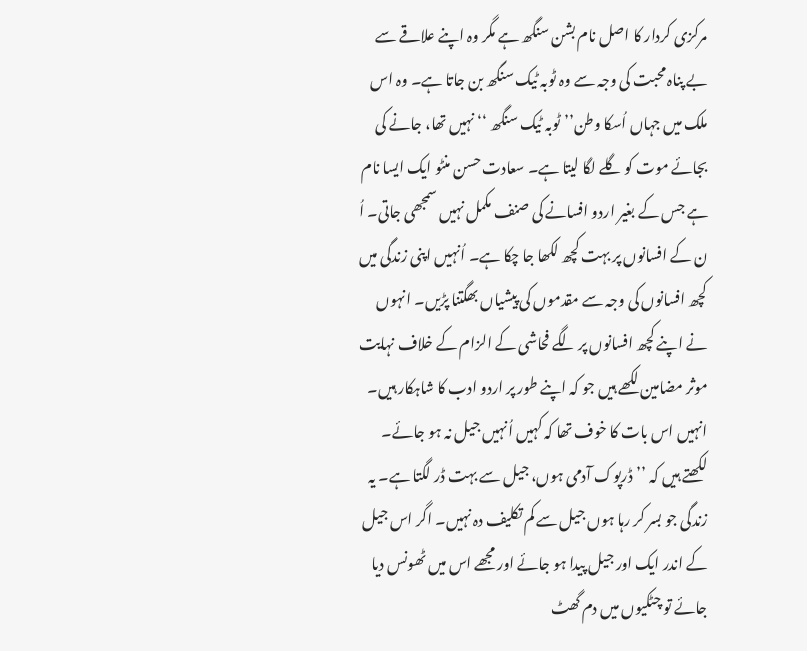مرکزی کردار کا اصل نام بشن سنگھ ہے مگر وہ اپنے علاقے سے بے پناہ محبت کی وجہ سے وہ ٹوبہ ٹیک سنگھ بن جاتا ہے۔ وہ اس ملک میں جہاں اُسکا وطن’’ٹوبہ ٹیک سنگھ ‘‘ نہیں تھا، جانے کی بجائے موت کو گلے لگا لیتا ہے۔ سعادت حسن منٹو ایک ایسا نام ہے جس کے بغیر اردو افسانے کی صنف مکمل نہیں سمجھی جاتی۔ اُ ن کے افسانوں پر بہت کچھ لکھا جا چکا ہے۔ اُنہیں اپنی زندگی میں کچھ افسانوں کی وجہ سے مقدموں کی پیشیاں بھگتنا پڑیں۔ انہوں نے اپنے کچھ افسانوں پر لگے فحاشی کے الزام کے خلاف نہایت موثر مضامین لکھے ہیں جو کہ اپنے طور پر اردو ادب کا شاہکار ہیں۔ انہیں اس بات کا خوف تھا کہ کہیں اُنہیں جیل نہ ہو جائے۔ لکھتے ہیں کہ ’’ڈرپوک آدمی ہوں، جیل سے بہت ڈر لگتا ہے۔ یہ زندگی جو بسر کر رہا ہوں جیل سے کم تکلیف دہ نہیں۔ اگر اس جیل کے اندر ایک اور جیل پیدا ہو جائے اور مجھے اس میں ٹھونس دیا جائے تو چٹکیوں میں دم گھٹ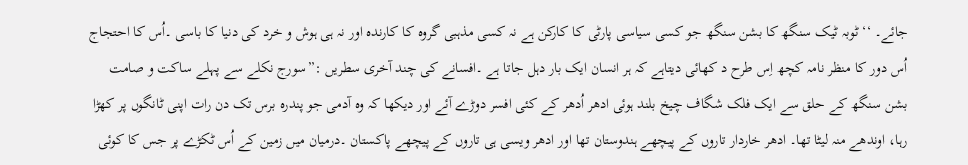جائے۔ ‘‘ ٹوبہ ٹیک سنگھ کا بشن سنگھ جو کسی سیاسی پارٹی کا کارکن ہے نہ کسی مذہبی گروہ کا کارندہ اور نہ ہی ہوش و خرد کی دنیا کا باسی ۔اُس کا احتجاج اُس دور کا منظر نامہ کچھ اِس طرح د کھائی دیتاہے کہ ہر انسان ایک بار دہل جاتا ہے ۔افسانے کی چند آخری سطریں :”سورج نکلے سے پہلے ساکت و صامت بشن سنگھ کے حلق سے ایک فلک شگاف چیخ بلند ہوئی ادھر اُدھر کے کئی افسر دوڑے آئے اور دیکھا کہ وہ آدمی جو پندرہ برس تک دن رات اپنی ٹانگوں پر کھڑا رہا، اوندھے منہ لیٹا تھا۔ ادھر خاردار تاروں کے پیچھے ہندوستان تھا اور ادھر ویسی ہی تاروں کے پیچھے پاکستان ۔درمیان میں زمین کے اُس ٹکڑے پر جس کا کوئی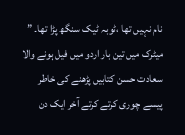نام نہیں تھا ،ٹوبہ ٹیک سنگھ پڑا تھا۔ ”
میٹرک میں تین بار اردو میں فیل ہونے والا سعادت حسن کتابیں پڑھنے کی خاطر پیسے چوری کرتے کرتے آخر ایک دن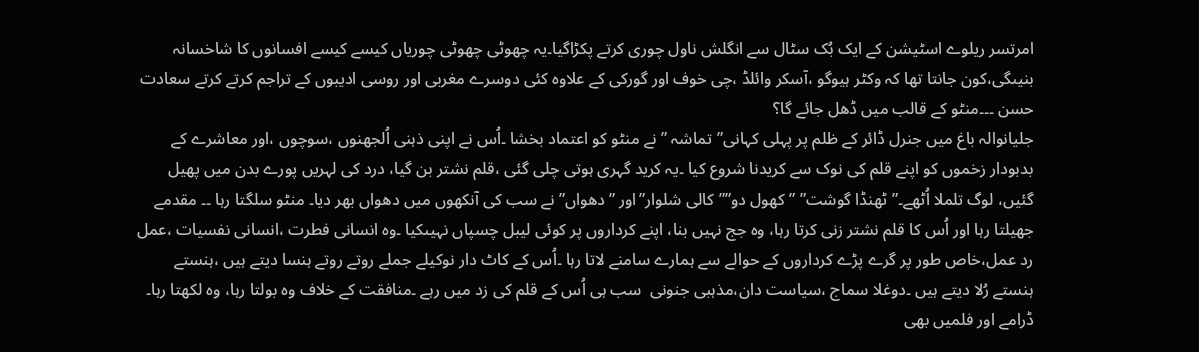امرتسر ریلوے اسٹیشن کے ایک بُک سٹال سے انگلش ناول چوری کرتے پکڑاگیا۔یہ چھوٹی چھوٹی چوریاں کیسے کیسے افسانوں کا شاخسانہ بنیںگی،کون جانتا تھا کہ وکٹر ہیوگو ،آسکر وائلڈ ،چی خوف اور گورکی کے علاوہ کئی دوسرے مغربی اور روسی ادیبوں کے تراجم کرتے کرتے سعادت حسن ۔۔۔منٹو کے قالب میں ڈھل جائے گا؟
جلیانوالہ باغ میں جنرل ڈائر کے ظلم پر پہلی کہانی”تماشہ ”نے منٹو کو اعتماد بخشا ۔اُس نے اپنی ذہنی اُلجھنوں ،سوچوں ،اور معاشرے کے بدبودار زخموں کو اپنے قلم کی نوک سے کریدنا شروع کیا ۔یہ کرید گہری ہوتی چلی گئی ،قلم نشتر بن گیا، درد کی لہریں پورے بدن میں پھیل گئیں، لوگ تلملا اُٹھے۔”ٹھنڈا گوشت” ”کھول دو””کالی شلوار”اور ”دھواں” نے سب کی آنکھوں میں دھواں بھر دیا۔ منٹو سلگتا رہا ۔۔ مقدمے جھیلتا رہا اور اُس کا قلم نشتر زنی کرتا رہا، وہ جج نہیں بنا، اپنے کرداروں پر کوئی لیبل چسپاں نہیںکیا ۔وہ انسانی فطرت ،انسانی نفسیات ،عمل رد عمل،خاص طور پر گرے پڑے کرداروں کے حوالے سے ہمارے سامنے لاتا رہا ۔اُس کے کاٹ دار نوکیلے جملے روتے روتے ہنسا دیتے ہیں ،ہنستے ہنستے رُلا دیتے ہیں ۔دوغلا سماج ،سیاست دان،مذہبی جنونی  سب ہی اُس کے قلم کی زد میں رہے ۔منافقت کے خلاف وہ بولتا رہا، وہ لکھتا رہا۔ ڈرامے اور فلمیں بھی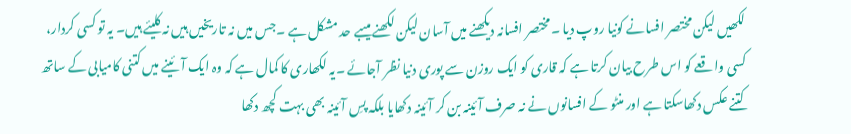لکھیں لیکن مختصر افسانے کونیا روپ دیا ۔مختصر افسانہ دیکھنے میں آسان لیکن لکھنے میںبے حد مشکل ہے ۔جس میں نہ تاریخیں ہیں نہ کلیئے ہیں۔ یہ تو کسی کردار، کسی واقعے کو اس طرح بیان کرتا ہے کہ قاری کو ایک روزن سے پوری دنیا نظر آجائے ۔یہ لکھاری کا کمال ہے کہ وہ ایک آئینے میں کتنی کامیابی کے ساتھ کتنے عکس دکھاسکتا ہے اور منٹو کے افسانوں نے نہ صرف آئینہ بن کر آئینہ دکھایا بلکہ پسِ آئینہ بھی بہت کچھ دکھا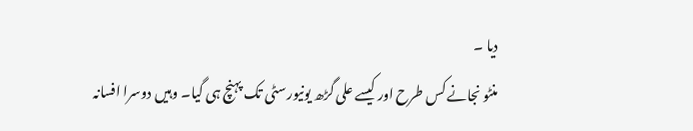دیا ۔
منٹو نجانے کس طرح اور کیسے علی گڑھ یونیورسٹی تک پہنچ ہی گیا۔ وہیں دوسرا افسانہ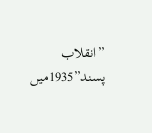”انقلاب پسند”1935میں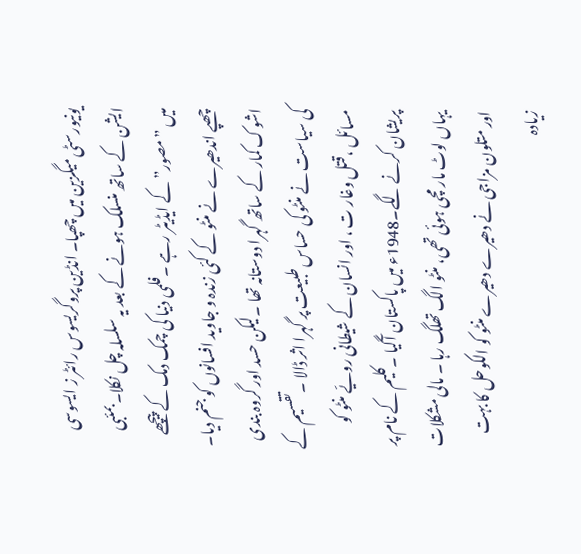یونیورسٹی میگزین میں چھپا۔ انڈین پروگریسوس رائٹر ز ایسوسی ایشن کے ساتھ منسلک ہونے کے بعد یہ سلسلہ چل نکلا۔ بمئبی میں ”مصور”کے ایڈیٹر رہے ۔فلمی دنیا کی چمک دمک کے پیچھے چھپے اندھیرے نے منٹو کے کئی زندہ و جاوید افسانوں کو جنم دیا۔ اشوک کمار کے ساتھ گہرا دوستانہ تھا ۔لیکن حسد اور گروہ بندی کی سیاست نے منٹو کی حساس طبیعت پر گہرا اثر ڈالا ۔تقسیم کے مسائل ،قتل وغار ت ، اور انسان کے شیطانی رویّے منٹو کو پریشان کرنے لگے۔1948ء میں پاکستان آگیا ۔کلیم کے نام پر یہاں لوٹ مار مچی ہوئی تھی، منٹو الگ تھلگ رہا ۔ مالی مشکلات اور متلون مزاجی نے دھیرے دھیرے منٹو کو الکوحل کا بہت زیادہ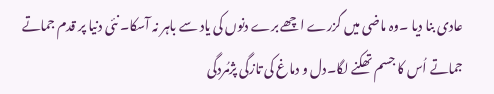عادی بنا دیا ۔وہ ماضی میں گزرے اچھے برے دنوں کی یاد سے باہر نہ آسکا۔ نئی دنیا پر قدم جماتے جماتے اُس کا جسم تھکنے لگا۔دل و دماغ کی تازگی پژمُردگی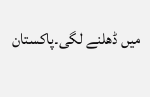میں ڈھلنے لگی۔پاکستان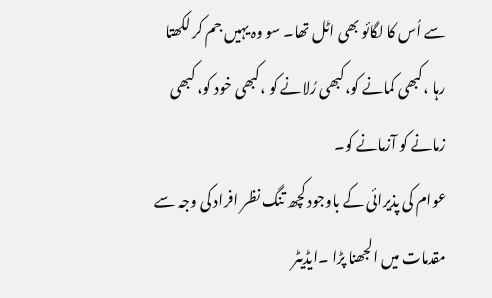سے اُس کا لگائو بھی اٹل تھا۔ سو وہ یہیں جم کر لکھتا رہا ،کبھی کمانے کو،کبھی رُلانے کو ،کبھی خود کو، کبھی زمانے کو آزمانے کو۔
عوام کی پذیرائی کے باوجود کچھ تنگ نظر افراد کی وجہ سے مقدمات میں الجھنا پڑا ۔ایڈیٹر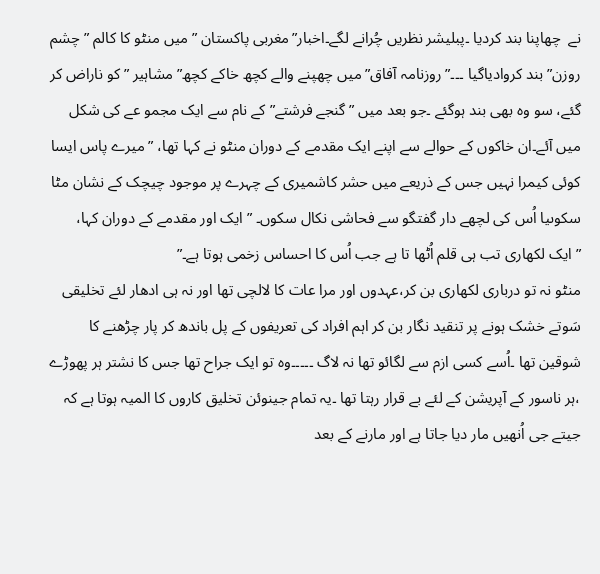نے  چھاپنا بند کردیا ۔پبلیشر نظریں چُرانے لگے۔اخبار”مغربی پاکستان ”میں منٹو کا کالم ”چشم روزن”بند کروادیاگیا ۔۔۔”روزنامہ آفاق” میں چھپنے والے کچھ خاکے کچھ” مشاہیر ”کو ناراض کر گئے، سو وہ بھی بند ہوگئے ۔جو بعد میں ”گنجے فرشتے”کے نام سے ایک مجمو عے کی شکل میں آئے۔ان خاکوں کے حوالے سے اپنے ایک مقدمے کے دوران منٹو نے کہا تھا، ”میرے پاس ایسا کوئی کیمرا نہیں جس کے ذریعے میں حشر کاشمیری کے چہرے پر موجود چیچک کے نشان مٹا سکوںیا اُس کی لچھے دار گفتگو سے فحاشی نکال سکوں۔ ”ایک اور مقدمے کے دوران کہا، ”ایک لکھاری تب ہی قلم اُٹھا تا ہے جب اُس کا احساس زخمی ہوتا ہے۔”
منٹو نہ تو درباری لکھاری بن کر،عہدوں اور مرا عات کا لالچی تھا اور نہ ہی ادھار لئے تخلیقی سَوتے خشک ہونے پر تنقید نگار بن کر اہم افراد کی تعریفوں کے پل باندھ کر پار چڑھنے کا شوقین تھا ۔اُسے کسی ازم سے لگائو تھا نہ لاگ ۔۔۔۔۔وہ تو ایک جراح تھا جس کا نشتر ہر پھوڑے ،ہر ناسور کے آپریشن کے لئے بے قرار رہتا تھا ۔یہ تمام جینوئن تخلیق کاروں کا المیہ ہوتا ہے کہ جیتے جی اُنھیں مار دیا جاتا ہے اور مارنے کے بعد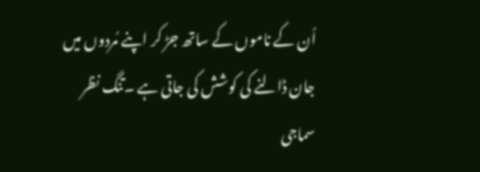اُن کے ناموں کے ساتھ جڑ کر اپنے مُردوں میں جان ڈالنے کی کوشش کی جاتی ہے ۔تنگ نظر سماجی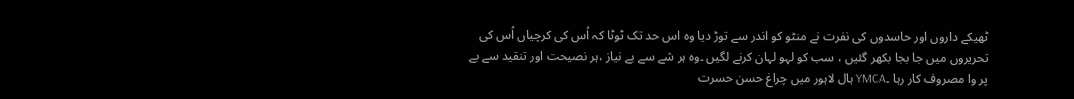ٹھیکے داروں اور حاسدوں کی نفرت نے منٹو کو اندر سے توڑ دیا وہ اس حد تک ٹوٹا کہ اُس کی کرچیاں اُس کی تحریروں میں جا بجا بکھر گئیں ، سب کو لہو لہان کرنے لگیں ۔وہ ہر شے سے بے نیاز ،ہر نصیحت اور تنقید سے بے پر وا مصروف کار رہا ۔YMCA ہال لاہور میں چراغ حسن حسرت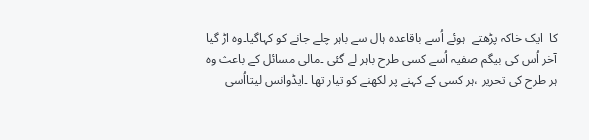کا  ایک خاکہ پڑھتے  ہوئے اُسے باقاعدہ ہال سے باہر چلے جانے کو کہاگیا۔وہ اڑ گیا آخر اُس کی بیگم صفیہ اُسے کسی طرح باہر لے گئی ۔مالی مسائل کے باعث وہ ہر طرح کی تحریر ،ہر کسی کے کہنے پر لکھنے کو تیار تھا ۔ایڈوانس لیتااُسی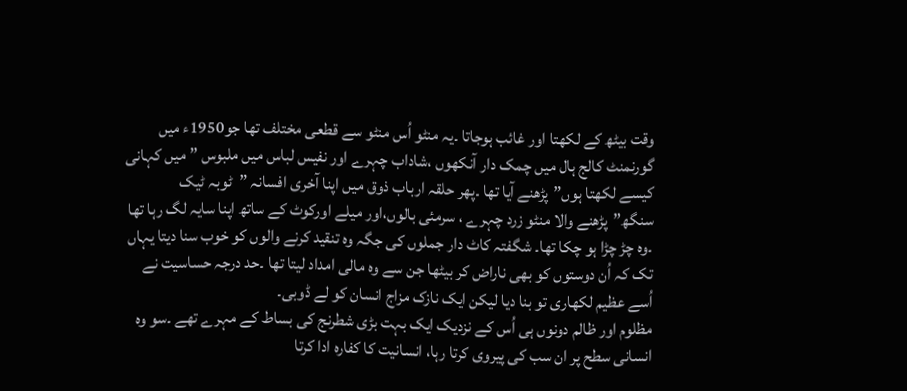وقت بیٹھ کے لکھتا اور غائب ہوجاتا ۔یہ منٹو اُس منٹو سے قطعی مختلف تھا جو1950ء میں گورنمنٹ کالج ہال میں چمک دار آنکھوں ،شاداب چہرے اور نفیس لباس میں ملبوس ”میں کہانی کیسے لکھتا ہوں”پڑھنے آیا تھا ۔پھر حلقہ ارباب ذوق میں اپنا آخری افسانہ ”ٹوبہ ٹیک سنگھ”پڑھنے والا منٹو زرد چہرے ، سرمئی بالوں،اور میلے اورکوٹ کے ساتھ اپنا سایہ لگ رہا تھا ۔وہ چڑ چڑا ہو چکا تھا۔ شگفتہ کاٹ دار جملوں کی جگہ وہ تنقید کرنے والوں کو خوب سنا دیتا یہاں تک کہ اُن دوستوں کو بھی ناراض کر بیٹھا جن سے وہ مالی امداد لیتا تھا ۔حد درجہ حساسیت نے اُسے عظیم لکھاری تو بنا دیا لیکن ایک نازک مزاج انسان کو لے ڈوبی۔
مظلوم اور ظالم دونوں ہی اُس کے نزدیک ایک بہت بڑی شطرنج کی بساط کے مہرے تھے ۔سو وہ انسانی سطح پر ان سب کی پیروی کرتا رہا، انسانیت کا کفارہ ادا کرتا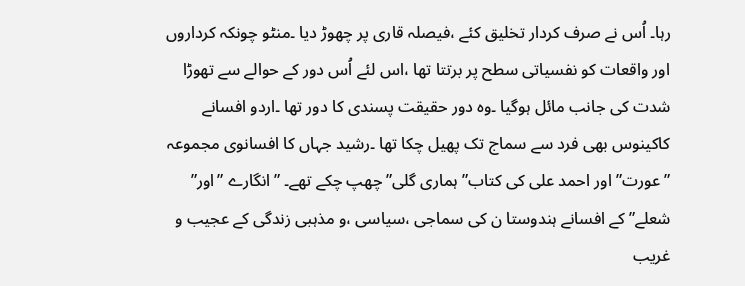رہا۔ اُس نے صرف کردار تخلیق کئے ،فیصلہ قاری پر چھوڑ دیا ۔منٹو چونکہ کرداروں اور واقعات کو نفسیاتی سطح پر برتتا تھا ،اس لئے اُس دور کے حوالے سے تھوڑا شدت کی جانب مائل ہوگیا ۔وہ دور حقیقت پسندی کا دور تھا ۔اردو افسانے کاکینوس بھی فرد سے سماج تک پھیل چکا تھا ۔رشید جہاں کا افسانوی مجموعہ ”عورت” اور احمد علی کی کتاب” ہماری گلی” چھپ چکے تھے۔ ”انگارے ”اور” شعلے” کے افسانے ہندوستا ن کی سماجی ،سیاسی ،و مذہبی زندگی کے عجیب و غریب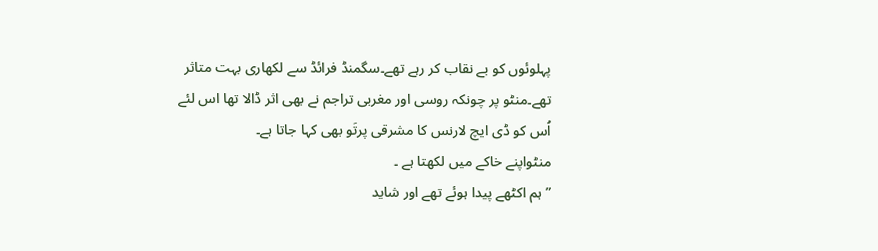پہلوئوں کو بے نقاب کر رہے تھے۔سگمنڈ فرائڈ سے لکھاری بہت متاثر تھے۔منٹو پر چونکہ روسی اور مغربی تراجم نے بھی اثر ڈالا تھا اس لئے اُس کو ڈی ایچ لارنس کا مشرقی پرتَو بھی کہا جاتا ہے۔
منٹواپنے خاکے میں لکھتا ہے ۔
”ہم اکٹھے پیدا ہوئے تھے اور شاید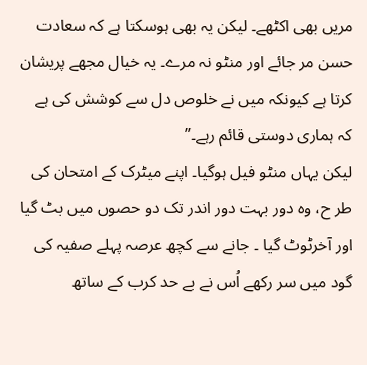مریں بھی اکٹھے۔ لیکن یہ بھی ہوسکتا ہے کہ سعادت حسن مر جائے اور منٹو نہ مرے۔ یہ خیال مجھے پریشان کرتا ہے کیونکہ میں نے خلوص دل سے کوشش کی ہے کہ ہماری دوستی قائم رہے۔”
لیکن یہاں منٹو فیل ہوگیا۔ اپنے میٹرک کے امتحان کی طر ح، وہ دور بہت دور اندر تک دو حصوں میں بٹ گیا اور آخرٹوٹ گیا ۔ جانے سے کچھ عرصہ پہلے صفیہ کی گود میں سر رکھے اُس نے بے حد کرب کے ساتھ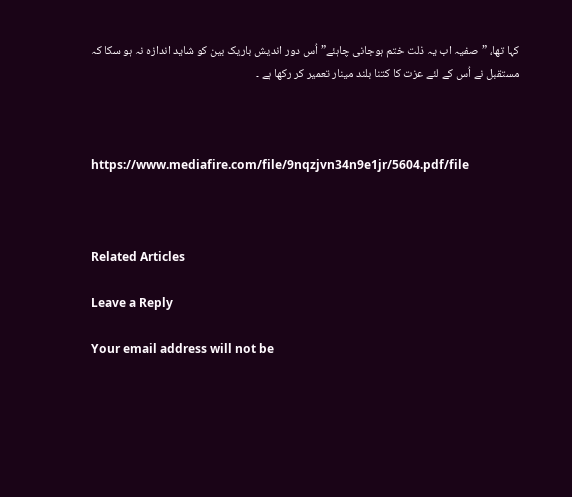کہا تھا، ”صفیہ اب یہ ذلت ختم ہوجانی چاہئے” اُس دور اندیش باریک بین کو شاید اندازہ نہ ہو سکا کہ مستقبل نے اُس کے لئے عزت کا کتنا بلند مینار تعمیر کر رکھا ہے ۔



https://www.mediafire.com/file/9nqzjvn34n9e1jr/5604.pdf/file



Related Articles

Leave a Reply

Your email address will not be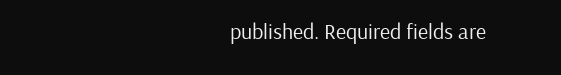published. Required fields are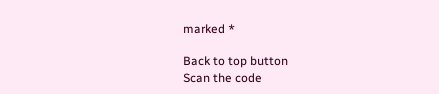marked *

Back to top button
Scan the code